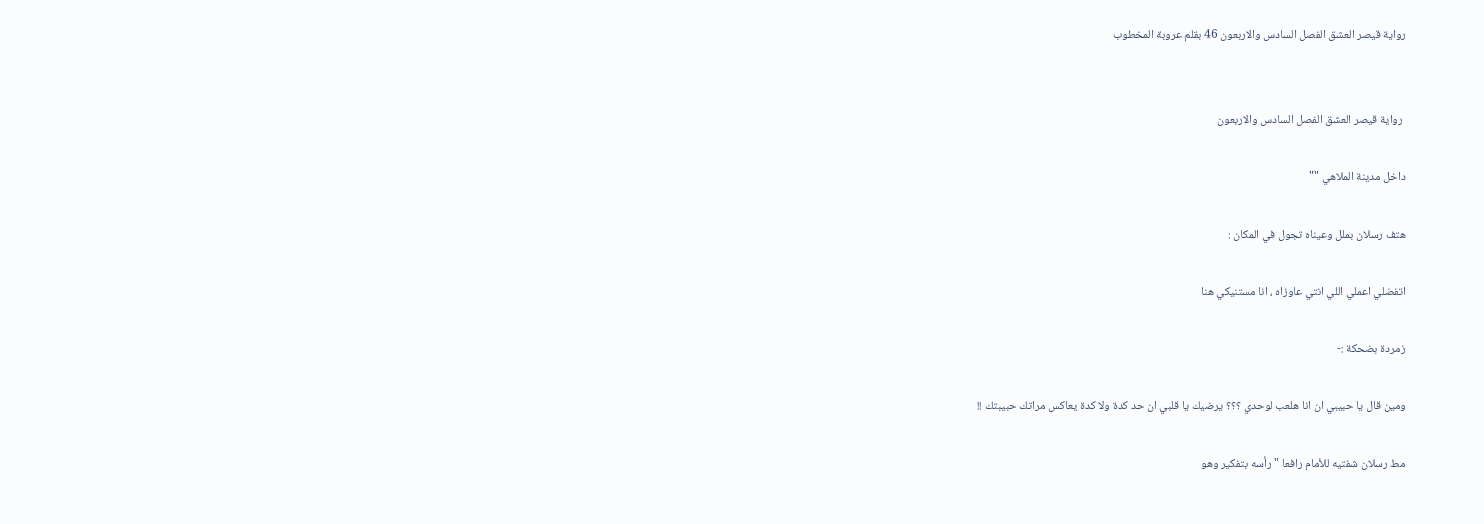رواية قيصر العشق الفصل السادس والاربعون 46 بقلم عروبة المخطوب


 رواية قيصر العشق الفصل السادس والاربعون

داخل مدينة الملاهي ""

هتف رسلان بملل وعيناه تجول في المكان :

اتفضلي اعملي اللي انتي عاوزاه ، انا مستنيكي هنا

زمردة بضحكة :-

ومين قال يا حبيبي ان انا هلعب لوحدي ؟؟؟ يرضيك يا قلبي ان حد كدة ولا كدة يعاكس مراتك حبيبتك !!

مط رسلان شفتيه للأمام رافعا " رأسه بتفكير وهو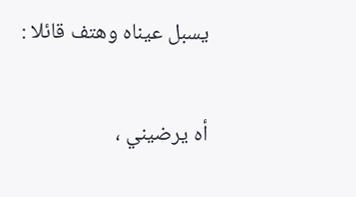يسبل عيناه وهتف قائلا :

أه يرضيني ،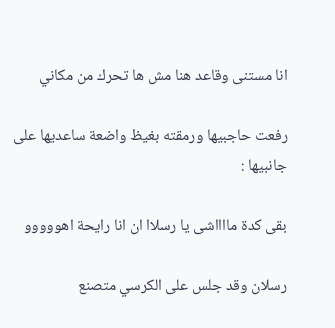انا مستنى وقاعد هنا مش ها تحرك من مكاني

رفعت حاجبيها ورمقته بغيظ واضعة ساعديها على جانبيها :

بقى كدة مااااشى يا رسلاا ان انا رايحة اهووووو

رسلان وقد جلس على الكرسي متصنع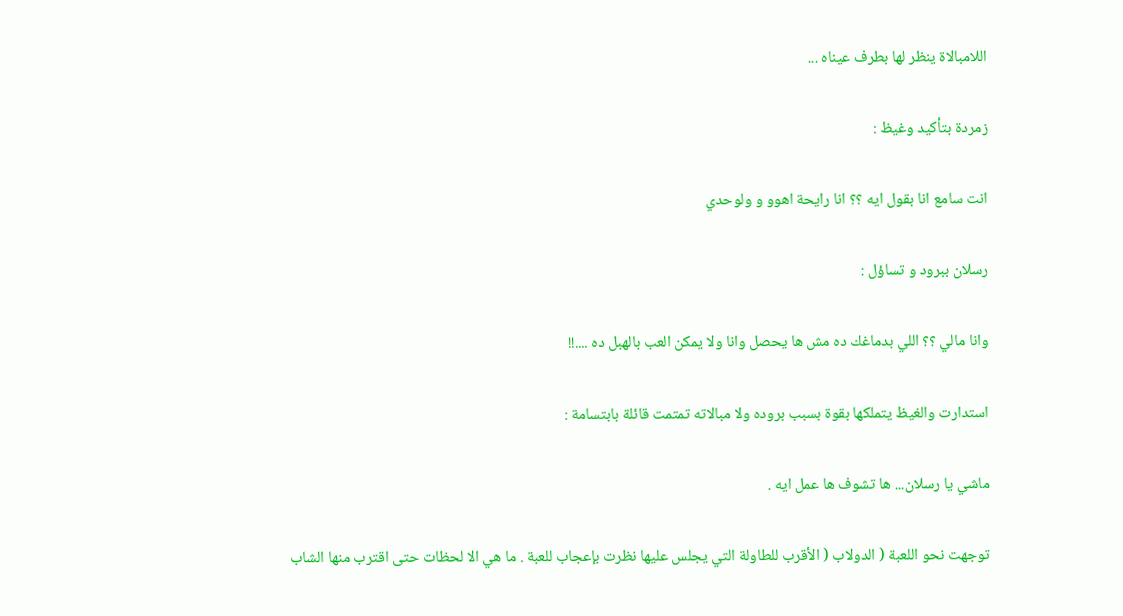اللامبالاة ينظر لها بطرف عيناه ...

زمردة بتأكيد وغيظ :

انت سامع انا بقول ايه ؟؟ انا رايحة اهوو و ولوحدي

رسلان ببرود و تساؤل :

وانا مالي ؟؟ اللي بدماغك ده مش ها يحصل وانا ولا يمكن العب بالهبل ده ....!!

استدارت والغيظ يتملكها بقوة بسبب بروده ولا مبالاته تمتمت قائلة بابتسامة :

ماشي يا رسلان... ها تشوف ها عمل ايه .

توجهت نحو اللعبة ( الدولاب ( الأقرب للطاولة التي يجلس عليها نظرت بإعجاب للعبة . ما هي الا لحظات حتى اقترب منها الشاب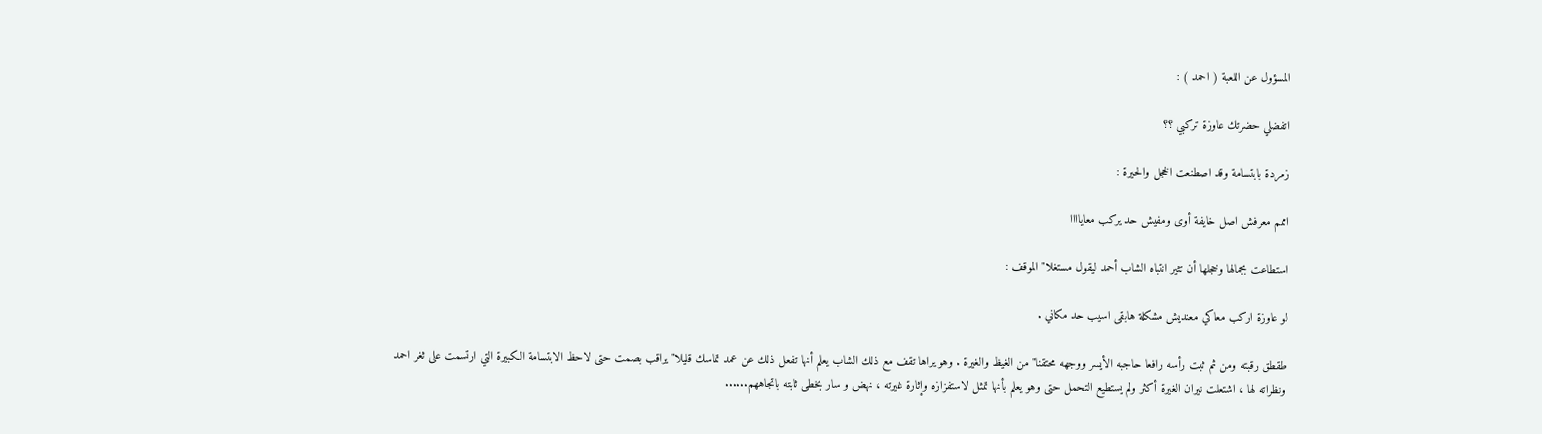المسؤول عن اللعبة ( احمد ) :

اتفضلي حضرتك عاوزة تركبي ؟؟

زمردة بابتسامة وقد اصطنعت الخجل والحيرة :

اممم معرفش اصل خايفة أوى ومفيش حد يركب معاياااا

استطاعت بجمالها وخجلها أن تثير انتباه الشاب أحمد ليقول مستغلا" الموقف :

لو عاوزة اركب معاكي معنديش مشكلة هابقى اسيب حد مكاني .

طقطق رقبته ومن ثم ثبت رأسه رافعا حاجبه الأيسر ووجهه محتقنا" من الغيظ والغيرة . وهو يراها تقف مع ذلك الشاب يعلم أنها تفعل ذلك عن عمد تماسك قليلا" يراقب بصمت حتى لاحظ الابتسامة الكبيرة التي ارتسمت على ثغر احمد ونظراته لها ، اشتعلت نيران الغيرة أكثر ولم يستطيع التحمل حتى وهو يعلم بأنها تمثل لاستفزازه وإثارة غيرته ، نهض و سار بخطى ثابته باتجاههم......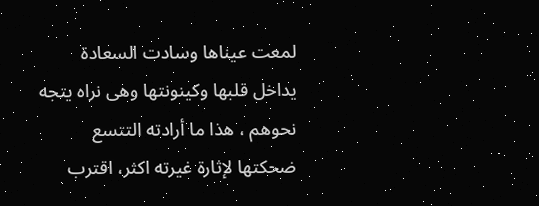لمعت عيناها وسادت السعادة يداخل قلبها وكينونتها وهى نراه يتجه نحوهم ، هذا ما أرادته التتسع ضحكتها لإثارة غيرته اكثر، اقترب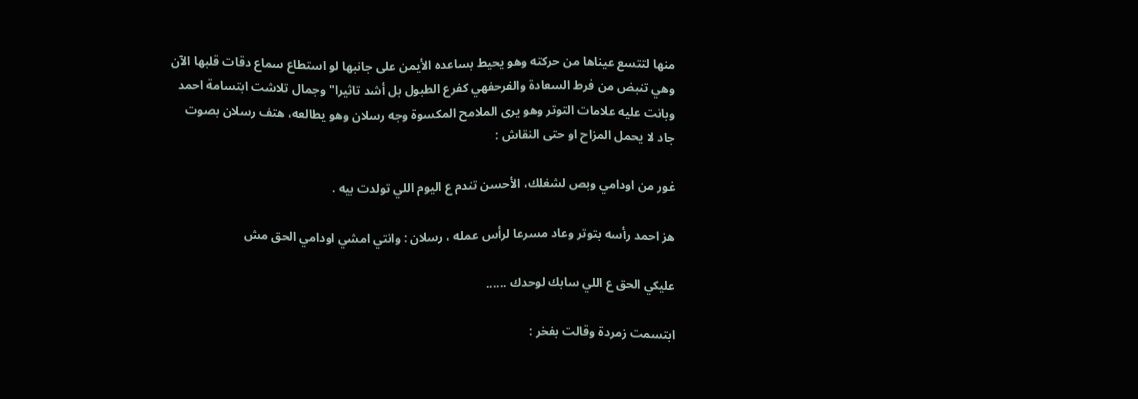منها لتتسع عيناها من حركته وهو يحيط بساعده الأيمن على جانبها لو استطاع سماع دقات قلبها الآن وهي تنبض من فرط السعادة والفرحفهي كفرع الطبول بل أشد تاثيرا" وجمال تلاشت ابتسامة احمد وبانت عليه علامات التوتر وهو يرى الملامح المكسوة وجه رسلان وهو يطالعه، هتف رسلان بصوت جاد لا يحمل المزاح او حتى النقاش :

غور من اودامي وبص لشغلك، الأحسن تندم ع اليوم اللي تولدت بيه .

هز احمد رأسه بتوتر وعاد مسرعا لرأس عمله ، رسلان : وانتي امشي اودامي الحق مش

عليكي الحق ع اللي سابك لوحدك ......

ابتسمت زمردة وقالت بفخر :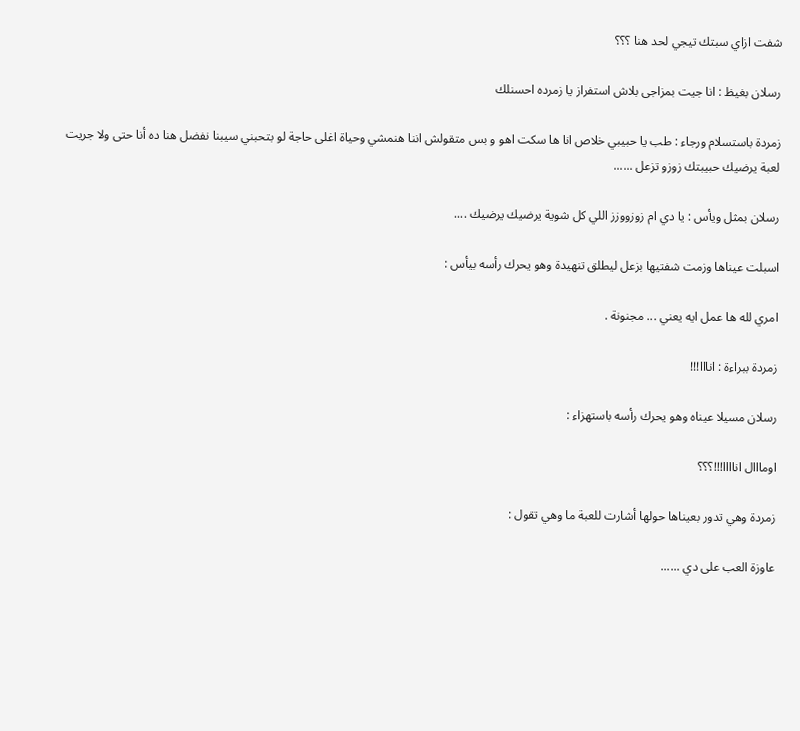شفت ازاي سبتك تيجي لحد هنا ؟؟؟

رسلان بغيظ : انا جيت بمزاجی بلاش استفراز یا زمرده احسنلك

زمردة باستسلام ورجاء : طب يا حبيبي خلاص انا ها سكت اهو و بس متقولش اننا هنمشي وحياة اغلى حاجة لو بتحبني سيبنا نفضل هنا ده أنا حتى ولا جريت لعبة يرضيك حبيبتك زوزو تزعل ......

رسلان بمثل ويأس : يا دي ام زوزووزز اللي كل شوية يرضيك يرضيك ....

اسبلت عيناها وزمت شفتيها بزعل ليطلق تنهيدة وهو يحرك رأسه بيأس :

امري لله ها عمل ايه يعني ... مجنونة .

زمردة ببراءة : انااا!!!

رسلان مسيلا عيناه وهو يحرك رأسه باستهزاء :

اومااال اناااا!!!؟؟؟

زمردة وهي تدور بعيناها حولها أشارت للعبة ما وهي تقول :

عاوزة العب على دي ......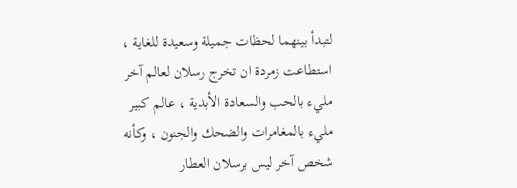لتبدأ بينهما لحظات جميلة وسعيدة للغاية ، استطاعت زمردة ان تخرج رسلان لعالم آخر مليء بالحب والسعادة الأبدية ، عالم كبير مليء بالمغامرات والضحك والجنون ، وكأنه شخص آخر ليس برسلان العطار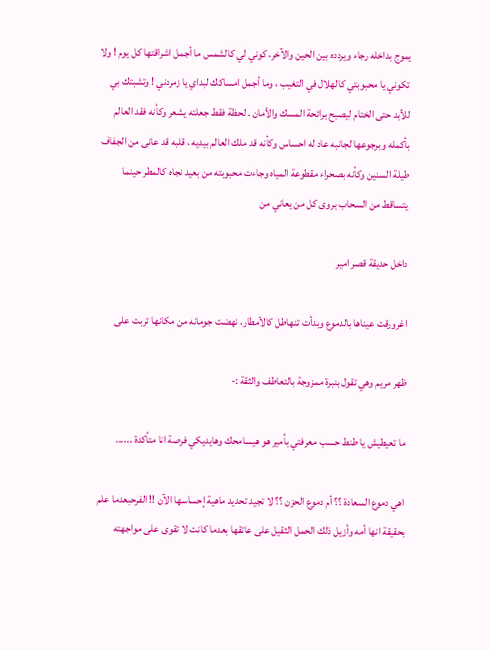يموج بداخله رجاء ويردده بين الحين والآخر، كوني لي كالشمس ما أجمل اشراقتها كل يوم ! ولا تكوني يا محبوبتي كالهلال في التغيب ، وما أجمل امساكك لبداي يا زمردني ! وتشبتك بي للأبد حتى الختام ليصبح برائحة المسك والأمان . لحظة فقط جعلته يشعر وكأنه فقد العالم بأكمله وبرجوعها لجانبه عاد له احساس وكأنه قد ملك العالم بيديه ، قلبه قد عانى من الجفاف طيلة السنين وكأنه بصحراء مقطوعة المياه وجاءت محبوبته من بعيد نجاه كالمطر حينما يتساقط من السحاب بروى كل من يعاني من

داخل حديقة قصر امير

اغرورقت عيناها بالدموع وبدأت تنهاطل كالأمطار، نهضت جومانه من مكانها تربت على

ظهر مريم وهي تقول بنبرة ممزوجة بالتعاطف والثقة :-

ما تعيطيش يا طنط حسب معرفتي بأمير هو هيسامحك وهايديكي فرصة انا متأكدة ......

اهي دموع السعادة ؟؟ أم دموع الحزن ؟؟ لا تجيد تحديد ماهية إحساسها الآن !! الفرحبعدما علم بحقيقة انها أمه وأزيل ذلك الحمل الثقيل على عاتقها بعدما كانت لا تقوى على مواجهته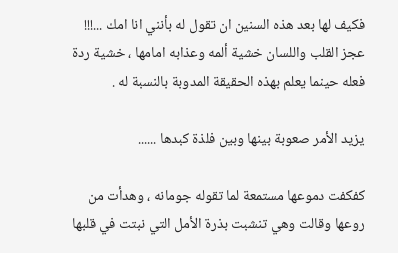فكيف لها بعد هذه السنين ان تقول له بأنني انا امك ...!!! عجز القلب واللسان خشية ألمه وعذابه امامها ، خشية ردة فعله حينما يعلم بهذه الحقيقة المدوبة بالنسبة له .

يزيد الأمر صعوبة بينها وبين فلذة كبدها ......

كفكفت دموعها مستمعة لما تقوله جومانه ، وهدأت من روعها وقالت وهي تنشبت بذرة الأمل التي نبتت في قلبها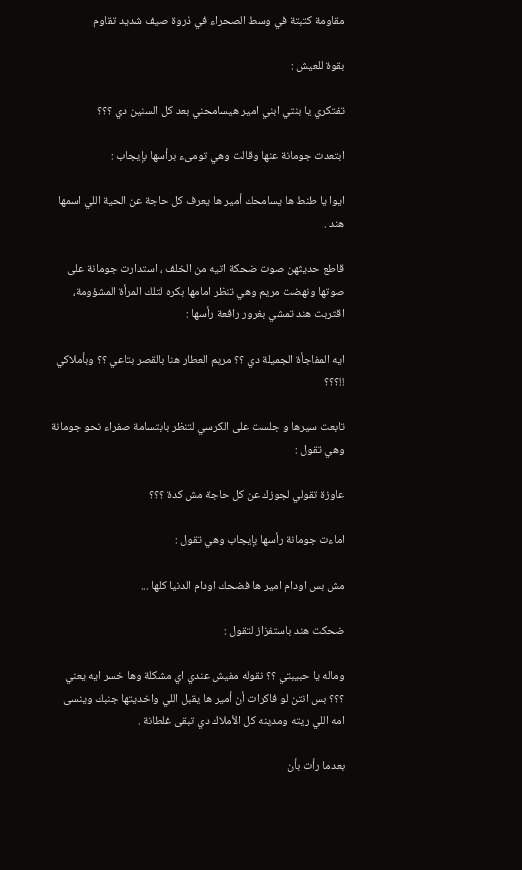مقاومة كتبتة في وسط الصحراء في ذروة صيف شديد تقاوم

بقوة للعيش :

تفتكري يا بنتي ابني امير هيسامحني بعد كل السنين دي ؟؟؟

ابتعدت جومانة عنها وقالت وهي تومىء برأسها بإيجاب :

ايوا يا طنط ها يسامحك أمير ها يعرف كل حاجة عن الحية اللي اسمها هند .

قاطع حديثهن صوت ضحكة اتيه من الخلف ، استدارت جومانة على صوتها ونهضت مريم وهي تنظر امامها بكره لتلك المرأة المشؤومة، اقتربت هند تمشي بغرور رافعة رأسها :

ايه المفاجأة الجميلة دي ؟؟ مريم العطار هنا بالقصر بتاعي ؟؟ وبأملاكي !!؟؟؟

تابعت سيرها و جلست على الكرسي لتنظر بابتسامة صفراء نحو جومانة وهي تقول :

عاوزة تقولي لجوزك عن كل حاجة مش كدة ؟؟؟

اماءت جومانة رأسها بإيجاب وهي تقول :

مش بس اودام امير ها فضحك اودام الدنيا كلها ...

ضحکت هند باستفزاز لتقول :

وماله يا حبيبتي ؟؟ نقوله مفيش عندي اي مشكلة وها خسر ايه يعني ؟؟؟ بس انتن لو فاكرات أن أمير ها يقبل اللي واخديتها جنبك وينسى امه اللي ريته ومدينه كل الأملاك دي تبقى غلطانة .

بعدما رأت بأن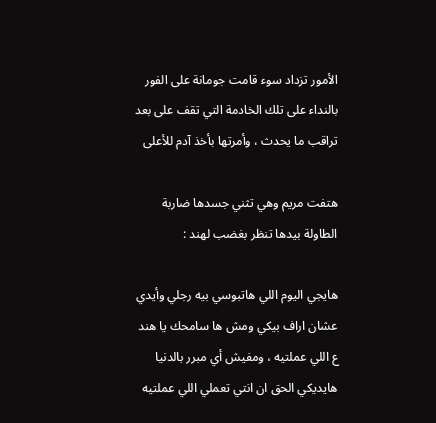الأمور تزداد سوء قامت جومانة على الفور بالنداء على تلك الخادمة التي تقف على بعد تراقب ما يحدث ، وأمرتها بأخذ آدم للأعلى

هتفت مريم وهي تثني جسدها ضاربة الطاولة بيدها تنظر بغضب لهند :

هايجي اليوم اللي هاتبوسي بيه رجلي وأيدي عشان اراف بيكي ومش ها سامحك يا هند ع اللي عملتيه ، ومفيش أي مبرر بالدنيا هايديكي الحق ان انتي تعملي اللي عملتيه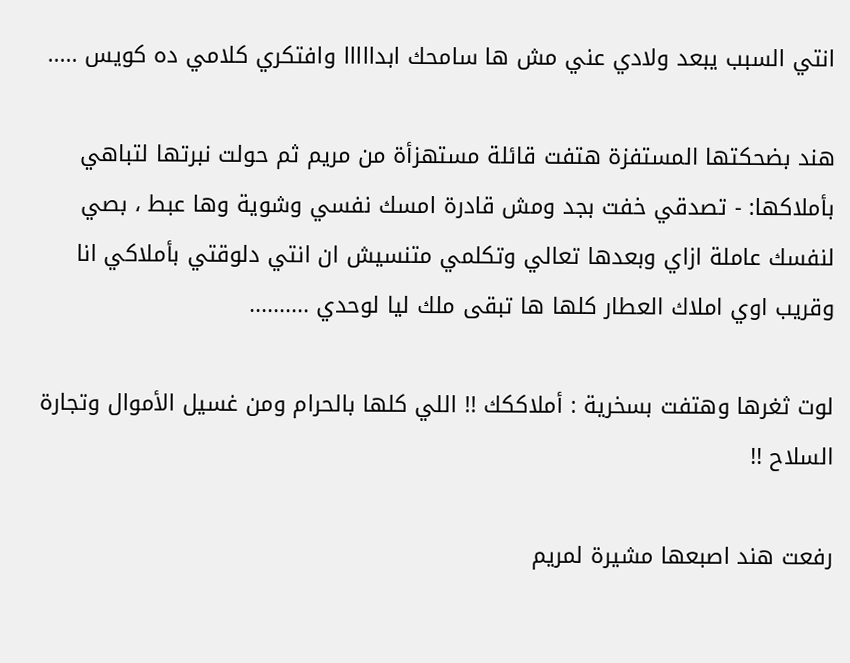انتي السبب يبعد ولادي عني مش ها سامحك ابدااااا وافتكري كلامي ده كويس .....

هند بضحكتها المستفزة هتفت قائلة مستهزأة من مريم ثم حولت نبرتها لتباهي بأملاكها: - تصدقي خفت بجد ومش قادرة امسك نفسي وشوية وها عبط ، بصي لنفسك عاملة ازاي وبعدها تعالي وتكلمي متنسيش ان انتي دلوقتي بأملاكي انا وقريب اوي املاك العطار كلها ها تبقى ملك ليا لوحدي ..........

لوت ثغرها وهتفت بسخرية : أملاككك !! اللي كلها بالحرام ومن غسيل الأموال وتجارة السلاح !!

رفعت هند اصبعها مشيرة لمريم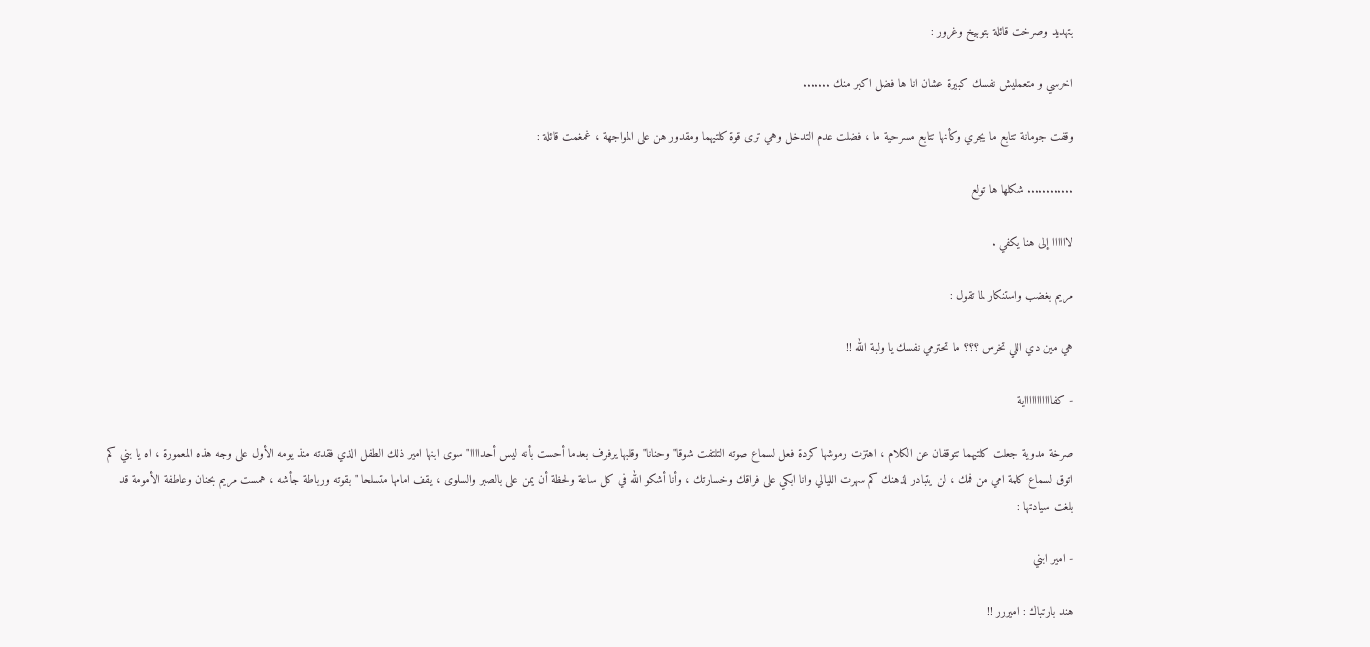بتهديد وصرخت قائلة بتوبيخ وغرور :

اخرسي و متعمليش نفسك كبيرة عشان انا ها فضل اكبر منك .......

وقفت جومانة تتابع ما يجري وكأنها تتابع مسرحية ما ، فضلت عدم التدخل وهي ترى قوة كلتيهما ومقدور هن على المواجهة ، غمغمت قائلة :

............ شكلها ها تولع

لاااااا إلى هنا يكفي .

مريم بغضب واستنكار لما تقول :

هي مين دي اللي تخرس ؟؟؟ ما تحترمي نفسك يا ولبة الله !!

- كفاااااااااااية

صرخة مدوية جعلت كلتيهما تتوقفان عن الكلام ، اهتزت رموشها كردة فعل لسماع صوته التلتفت شوقا" وحنانا" وقلبها يرفرف بعدما أحست بأنه ليس أحداااا" سوى ابنها امير ذلك الطفل الذي فقدته منذ يومه الأول على وجه هذه المعمورة ، اه يا بني كم اتوق لسماع كلمة امي من فمك ، لن يتبادر لذهنك كم سهرت الليالي وانا ابكي على فراقك وخسارتك ، وأنا أشكو الله في كل ساعة ولحظة أن يمن على بالصبر والسلوى ، يقف امامها متسلحا " بقوته ورباطة جأشه ، همست مريم بحنان وعاطفة الأمومة قد بلغت سيادتها :

- امير ابني

هند بارتباك : امیررر !!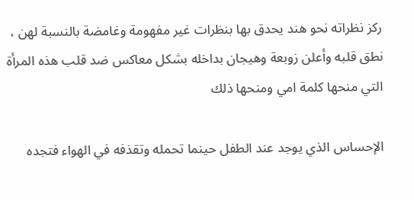ركز نظراته نحو هند يحدق بها بنظرات غير مفهومة وغامضة بالنسبة لهن ، نطق قلبه وأعلن زوبعة وهيجان بداخله بشكل معاكس ضد قلب هذه المرأة التي منحها كلمة امي ومنحها ذلك

الإحساس الذي يوجد عند الطفل حينما تحمله وتقذفه في الهواء فتجده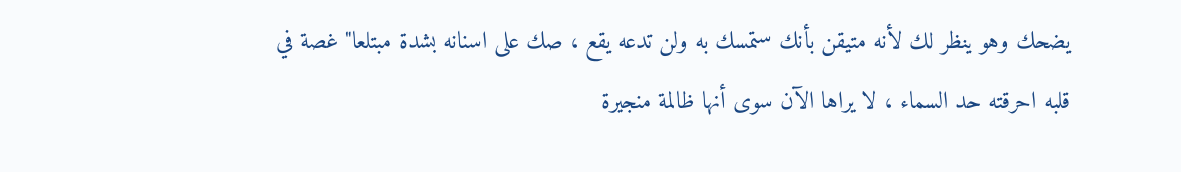يضحك وهو ينظر لك لأنه متيقن بأنك ستمسك به ولن تدعه يقع ، صك على اسنانه بشدة مبتلعا" غصة في قلبه احرقته حد السماء ، لا يراها الآن سوى أنها ظالمة منجيرة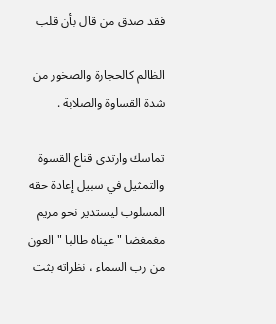فقد صدق من قال بأن قلب

الظالم كالحجارة والصخور من شدة القساوة والصلابة .

تماسك وارتدى قناع القسوة والتمثيل في سبيل إعادة حقه المسلوب ليستدير نحو مريم مغمغضا " عيناه طالبا " العون من رب السماء ، نظراته بثت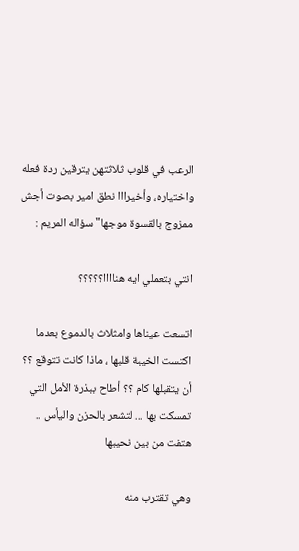الرعب في قلوب ثلاثتهن يترقين ردة فعله واختياره، وأخيرااا نطق امير بصوت أجش ممزوج بالقسوة موجها" سؤاله المريم :

انتي بتعملي ايه هناااا؟؟؟؟؟

اتسعت عيناها وامثلاث بالدموع بعدما اكتست الخيبة قلبها ، ماذا كانت تتوقع ؟؟ أن يتقبلها كام ؟؟ أطاح ببذرة الأمل التي تمسكت بها ... لتشعر بالحزن واليأس .. هتفت من بين نحيبها

وهي تقترب منه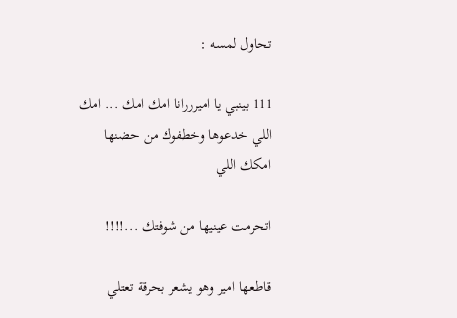تحاول لمسه :

111 بينبي يا اميرررانا امك امك ... امك اللي خدعوها وخطفوك من حضنها امكك اللي

اتحرمت عينيها من شوفتك ...!!!!

قاطعها امير وهو يشعر بحرقة تعتلي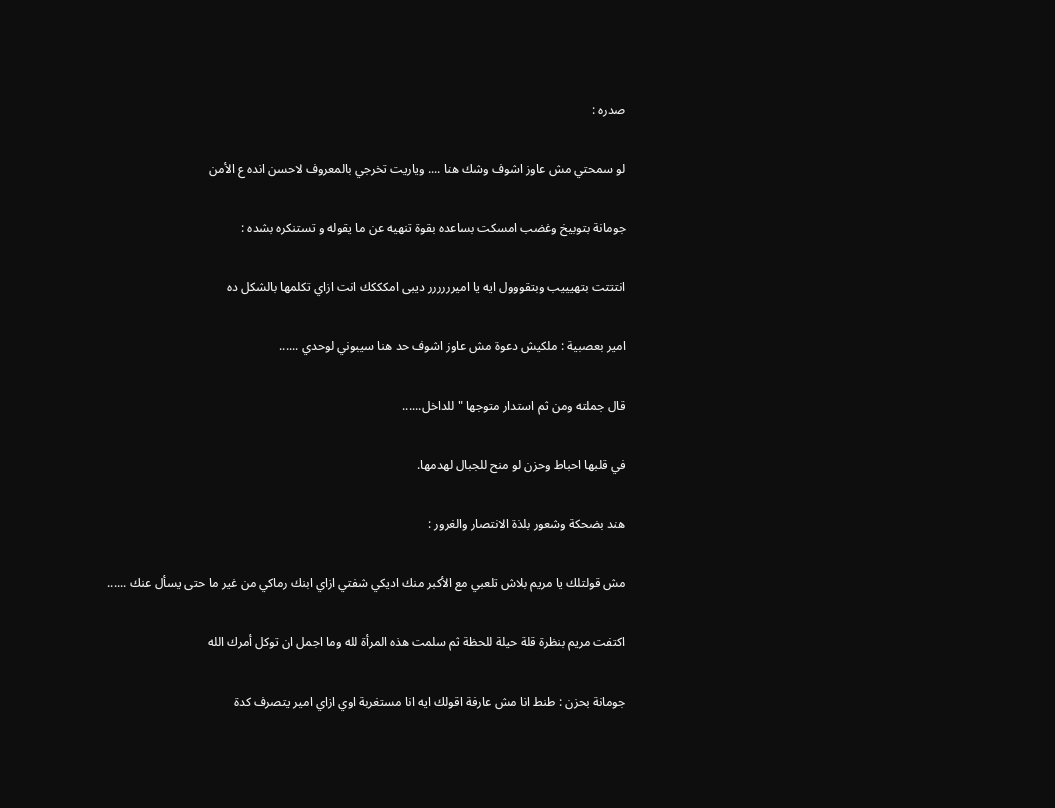صدره :

لو سمحتي مش عاوز اشوف وشك هنا .... وياريت تخرجي بالمعروف لاحسن انده ع الأمن

جومانة بتوبيخ وغضب امسكت بساعده بقوة تنهيه عن ما يقوله و تستنكره بشده :

انتتتت بتهيييب وبتقووول ايه يا اميرررررر دیبی امكككك انت ازاي تكلمها بالشكل ده

امير بعصبية : ملكيش دعوة مش عاوز اشوف حد هنا سيبوني لوحدي ......

قال جملته ومن ثم استدار متوجها " للداخل......

في قلبها احباط وحزن لو منح للجبال لهدمها.

هند بضحكة وشعور بلذة الانتصار والغرور :

مش قولتلك يا مريم بلاش تلعبي مع الأكبر منك اديكي شفتي ازاي ابنك رماكي من غير ما حتى يسأل عنك ......

اكتفت مريم بنظرة قلة حيلة للحظة ثم سلمت هذه المرأة لله وما اجمل ان توكل أمرك الله

جومانة بحزن : طنط انا مش عارفة اقولك ايه انا مستغربة اوي ازاي امير يتصرف كدة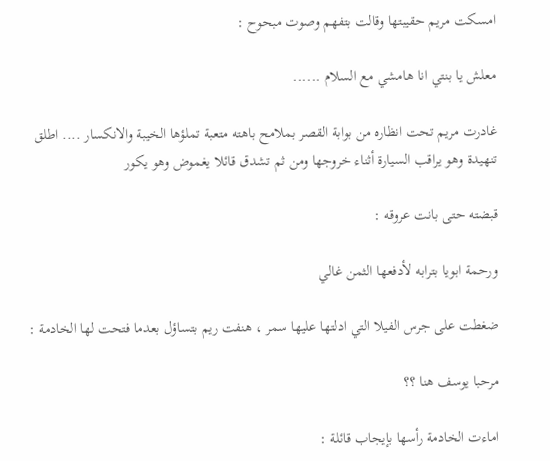امسکت مریم حقيبتها وقالت بتفهم وصوت مبحوح :

معلش يا بنتي انا هامشي مع السلام ......

غادرت مريم تحت انظاره من بوابة القصر بملامح باهته متعبة تملؤها الخيبة والانكسار .... اطلق تنهيدة وهو يراقب السيارة أثناء خروجها ومن ثم تشدق قائلا يغموض وهو يكور

قبضته حتى بانت عروقه :

ورحمة ابويا بترابه لأدفعها الثمن غالي

ضغطت على جرس الفيلا التي ادلتها عليها سمر ، هنفت ريم بتساؤل بعدما فتحت لها الخادمة :

مرحبا يوسف هنا ؟؟

اماءت الخادمة رأسها بإيجاب قائلة :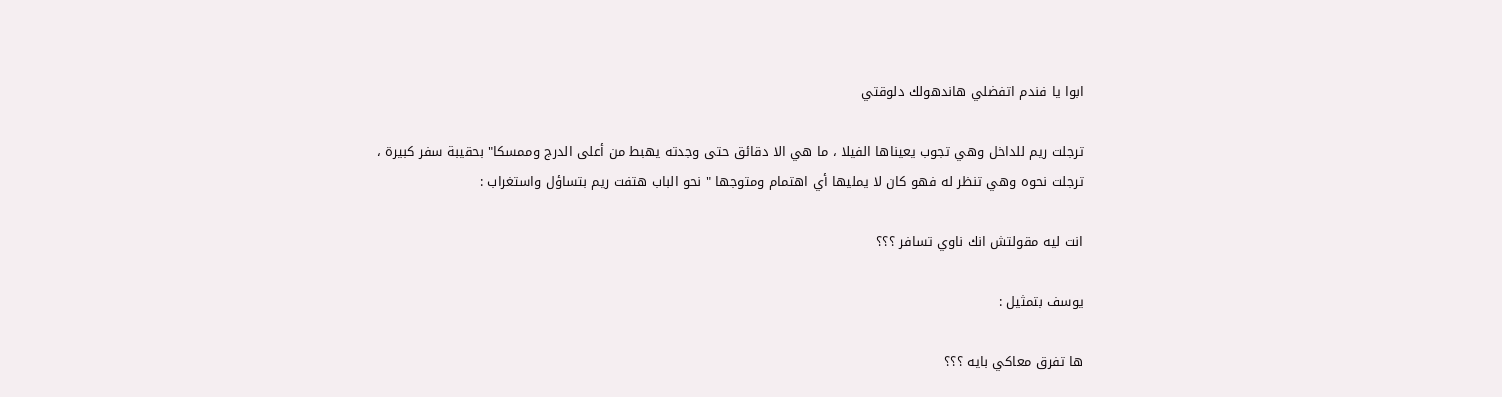ابوا يا فندم اتفضلي هاندهولك دلوقتي

ترجلت ريم للداخل وهي تجوب يعيناها الفيلا ، ما هي الا دقائق حتى وجدته يهبط من أعلى الدرج وممسكا" بحقيبة سفر كبيرة ، ترجلت نحوه وهي تنظر له فهو كان لا يمليها أي اهتمام ومتوجها " نحو الباب هتفت ريم بتساؤل واستغراب :

انت ليه مقولتش انك ناوي تسافر ؟؟؟

يوسف بتمثيل :

ها تفرق معاكي بايه ؟؟؟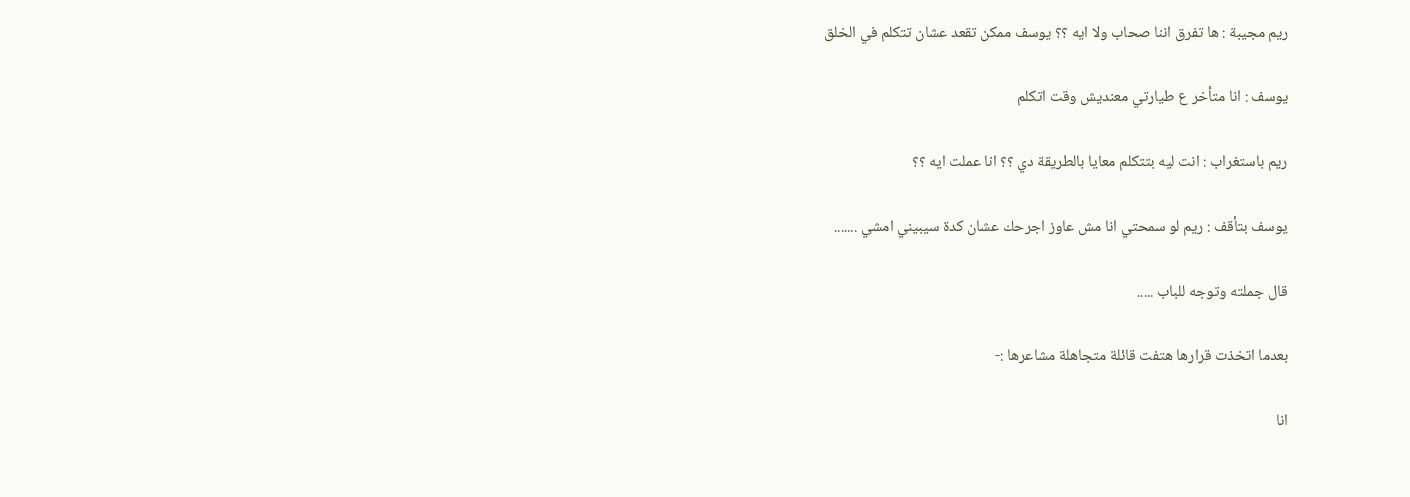ريم مجيبة : ها تفرق اننا صحاب ولا ايه ؟؟ يوسف ممكن تقعد عشان تتكلم في الخلق

يوسف : انا متأخر ع طيارتي معنديش وقت اتكلم

ريم باستغراب : انت ليه بتتكلم معايا بالطريقة دي ؟؟ انا عملت ايه ؟؟

يوسف بتأقف : ريم لو سمحتي انا مش عاوز اجرحك عشان كدة سيبيني امشي .......

قال جملته وتوجه للباب .....

بعدما اتخذت قرارها هتفت قائلة متجاهلة مشاعرها :-

انا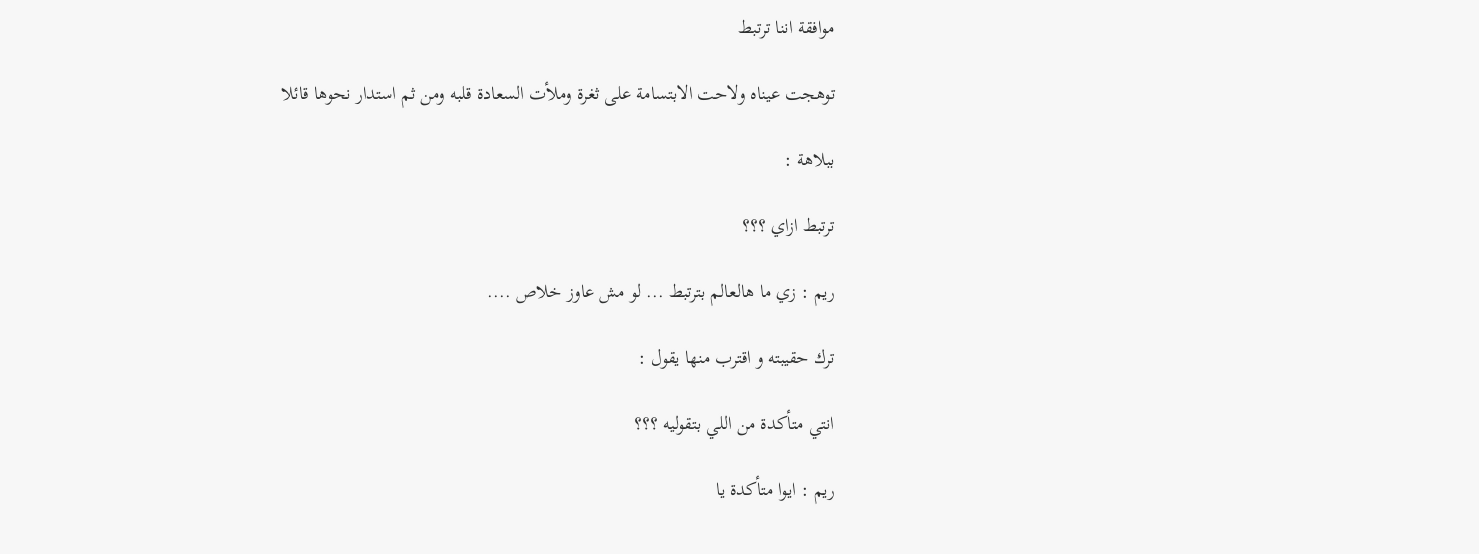موافقة اننا ترتبط

توهجت عيناه ولاحت الابتسامة على ثغرة وملأت السعادة قلبه ومن ثم استدار نحوها قائلا

ببلاهة :

ترتبط ازاي ؟؟؟

ريم : زي ما هالعالم بترتبط ... لو مش عاوز خلاص ....

ترك حقيبته و اقترب منها يقول :

انتي متأكدة من اللي بتقوليه ؟؟؟

ريم : ايوا متأكدة يا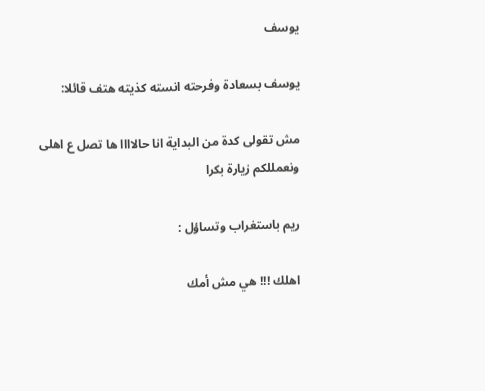يوسف

يوسف بسعادة وفرحته انسته كذيته هتف قائلا:

مش تقولى كدة من البداية انا حالاااا ها تصل ع اهلى ونعمللكم زيارة بكرا

ريم باستغراب وتساؤل :

اهلك !!! هي مش أمك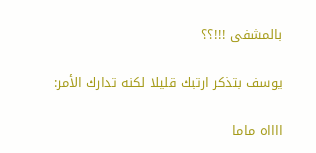بالمشفى !!!؟؟

يوسف بتذكر ارتبك قليلا لكنه تدارك الأمر:

ااااه ماما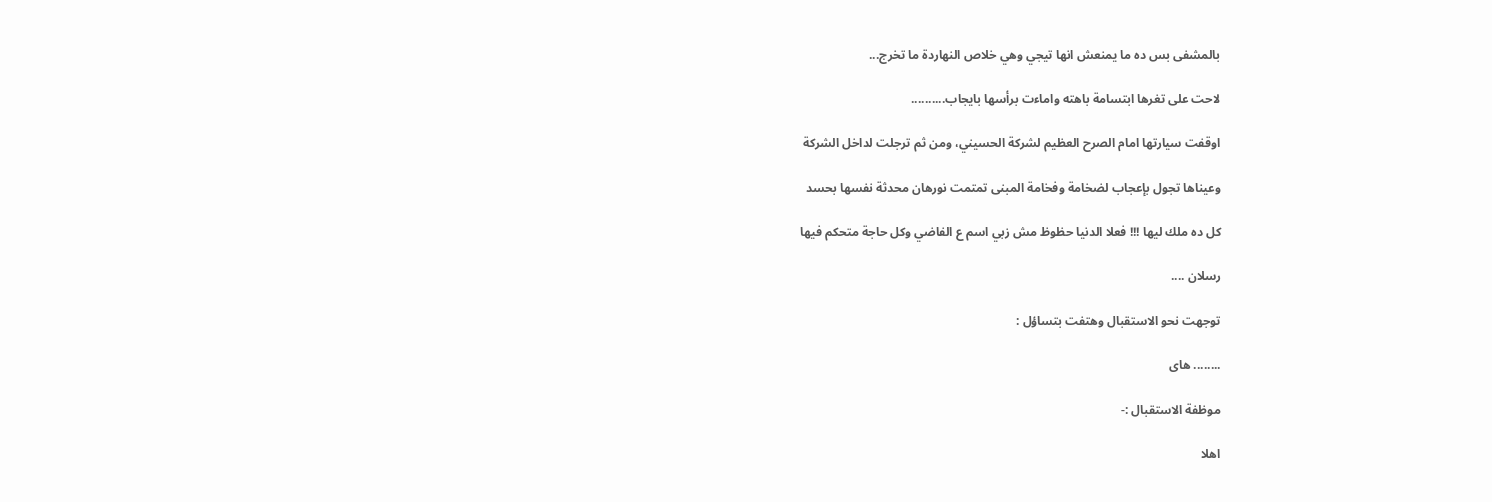بالمشفى بس ده ما يمنعش انها تيجي وهي خلاص النهاردة ما تخرج...

لاحت على تغرها ابتسامة باهته واماءت برأسها بايجاب..........

اوقفت سيارتها امام الصرح العظيم لشركة الحسيني، ومن ثم ترجلت لداخل الشركة

وعيناها تجول بإعجاب لضخامة وفخامة المبنى تمتمت نورهان محدثة نفسها بحسد

كل ده ملك ليها !!! فعلا الدنيا حظوظ مش زبي اسم ع الفاضي وكل حاجة متحكم فيها

رسلان ....

توجهت نحو الاستقبال وهتفت بتساؤل :

........ های

موظفة الاستقبال :-

اهلا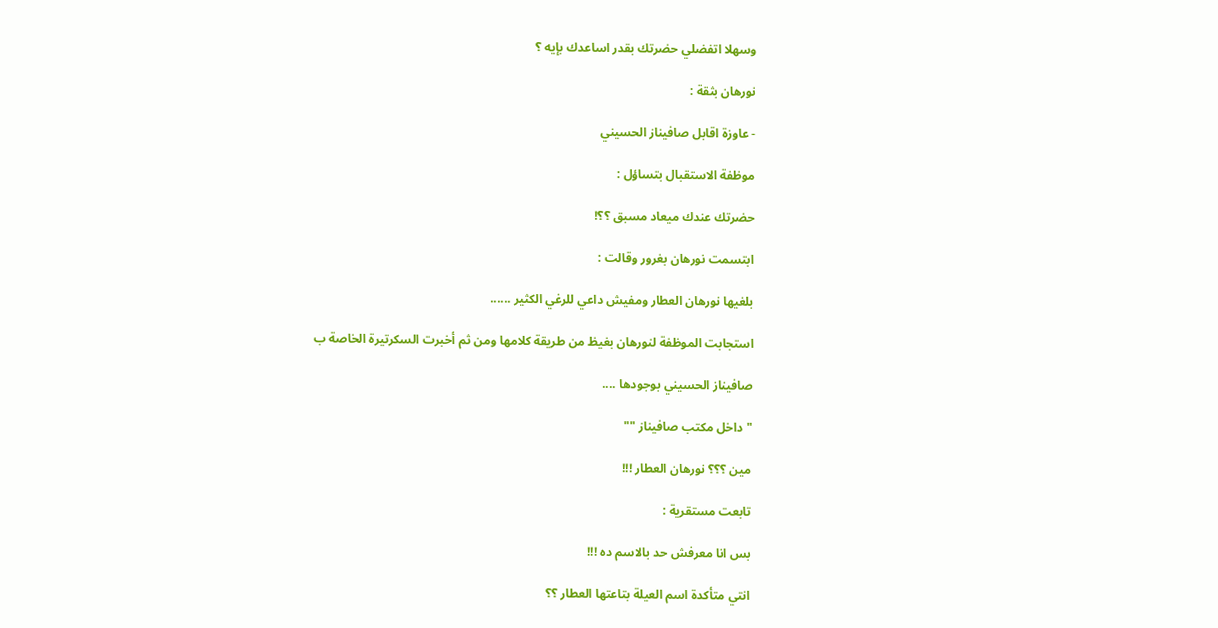وسهلا اتفضلي حضرتك بقدر اساعدك بإيه ؟

نورهان بثقة :

- عاوزة اقابل صافيناز الحسيني

موظفة الاستقبال بتساؤل :

حضرتك عندك ميعاد مسبق ؟؟!

ابتسمت نورهان بغرور وقالت :

بلغيها نورهان العطار ومفيش داعي للرغي الكثير ......

استجابت الموظفة لنورهان بغيظ من طريقة كلامها ومن ثم أخبرت السكرتيرة الخاصة ب

صافيناز الحسيني بوجودها ....

" داخل مكتب صافيناز ""

مين ؟؟؟ نورهان العطار !!!

تابعت مستقرية :

بس انا معرفش حد بالاسم ده !!!

انتي متأكدة اسم العيلة بتاعتها العطار ؟؟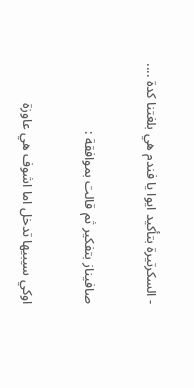- السكرتيرة بتأكيد ايوا يا فندم هي بلغتنا كدة ....

صافيناز بتفكير ثم قالت بموافقة :

اوكي سيبيها تدخل اما اشوف هي عاوزة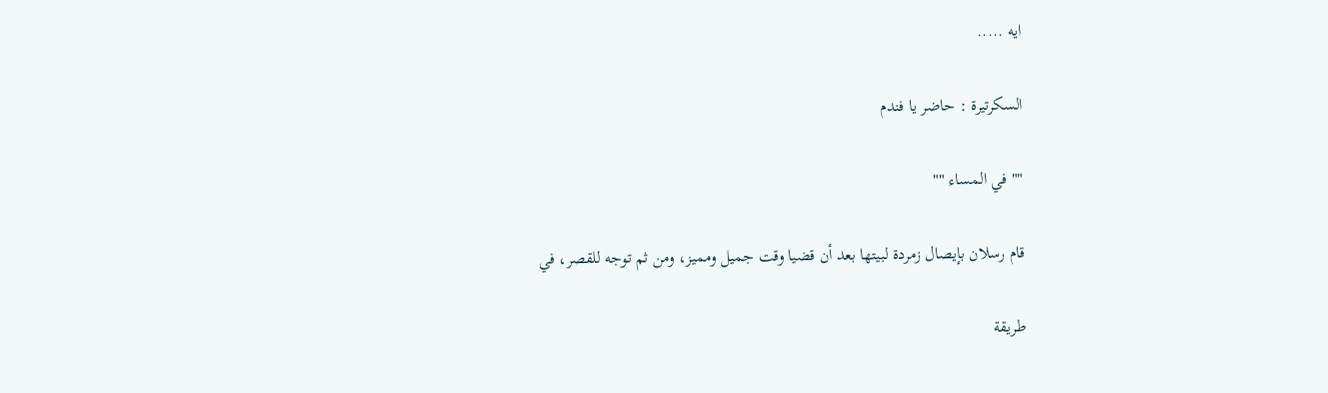ايه .....

السكرتيرة : حاضر يا فندم

"" في المساء ""

قام رسلان بإيصال زمردة لبيتها بعد أن قضيا وقت جميل ومميز، ومن ثم توجه للقصر، في

طريقة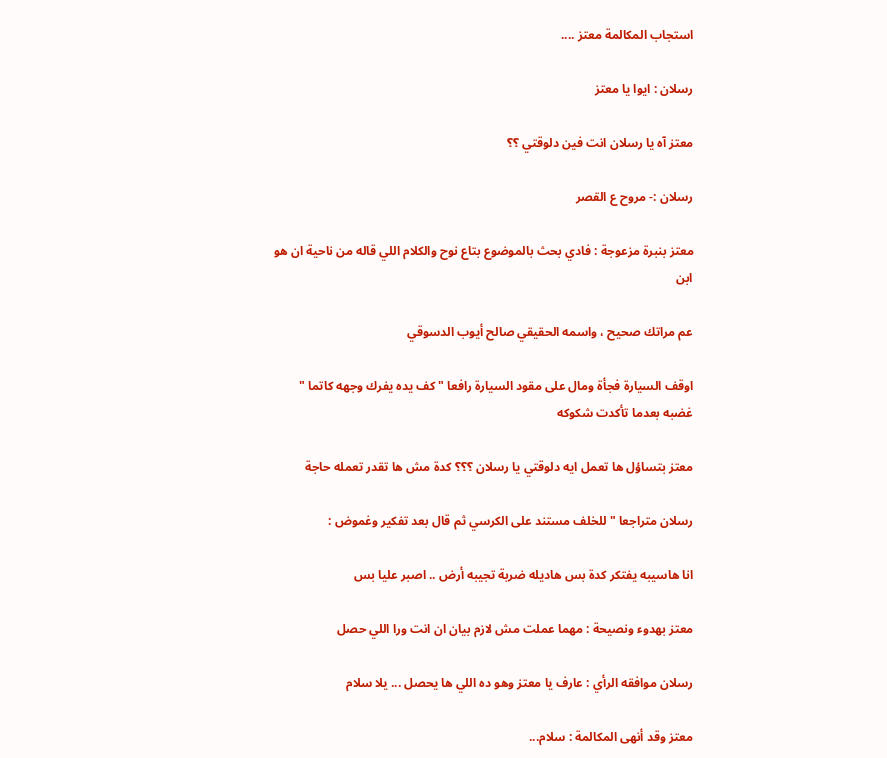استجاب المكالمة معتز ....

رسلان : ایوا یا معتز

معتز آه یا رسلان انت فين دلوقتي ؟؟

رسلان :- مروح ع القصر

معتز بنبرة مزعوجة : فادي بحث بالموضوع بتاع نوح والكلام اللي قاله من ناحية ان هو ابن

عم مراتك صحيح ، واسمه الحقيقي صالح أيوب الدسوقي

اوقف السيارة فجأة ومال على مقود السيارة رافعا " كف يده يفرك وجهه كاتما " غضبه بعدما تأكدت شكوكه

معتز بتساؤل ها تعمل ايه دلوقتي يا رسلان ؟؟؟ كدة مش ها تقدر تعمله حاجة

رسلان متراجعا " للخلف مستند على الكرسي ثم قال بعد تفكير وغموض :

انا هاسيبه يفتكر كدة بس هاديله ضربة تجيبه أرض .. اصبر عليا بس

معتز بهدوء ونصيحة : مهما عملت مش لازم بیان ان انت ورا اللي حصل

رسلان موافقه الرأي : عارف يا معتز وهو ده اللي ها يحصل ... يلا سلام

معتز وقد أنهى المكالمة : سلام...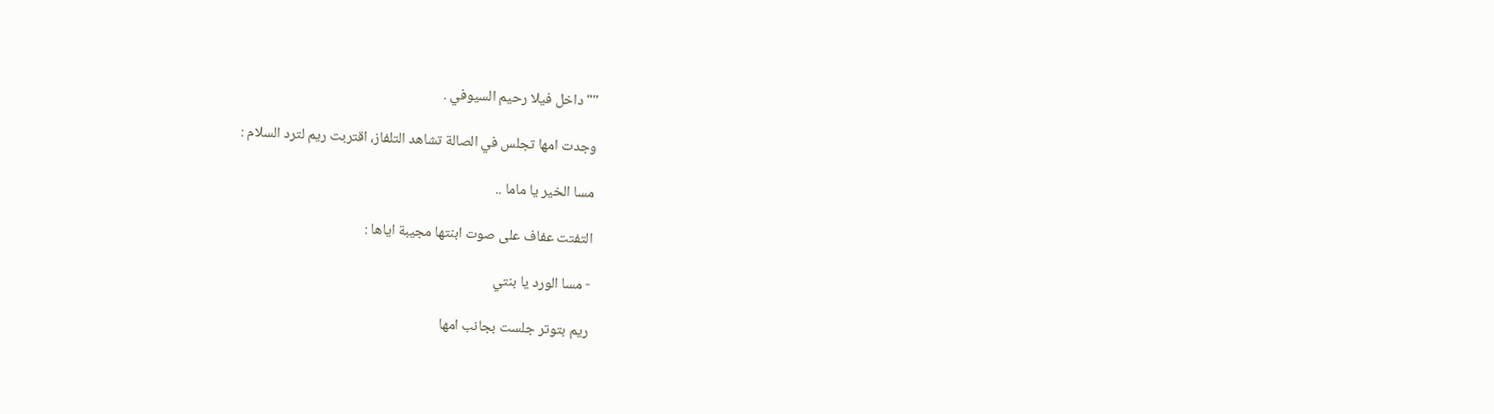"" داخل فيلا رحيم السيوفي .

وجدت امها تجلس في الصالة تشاهد التلفاز، اقتربت ريم لترد السلام :

مسا الخير يا ماما ..

التفتت عفاف على صوت ابنتها مجيبة اياها :

- مسا الورد يا بنتي

ریم بتوتر جلست بجانب امها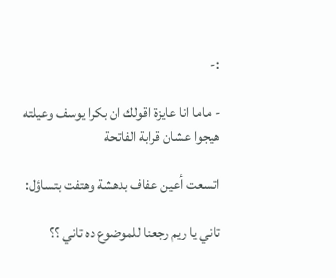:-

- ماما انا عايزة اقولك ان بكرا يوسف وعيلته هيجوا عشان قرابة الفاتحة

اتسعت أعين عفاف بدهشة وهتفت بتساؤل:

تاني يا ريم رجعنا للموضوع ده تاني ؟؟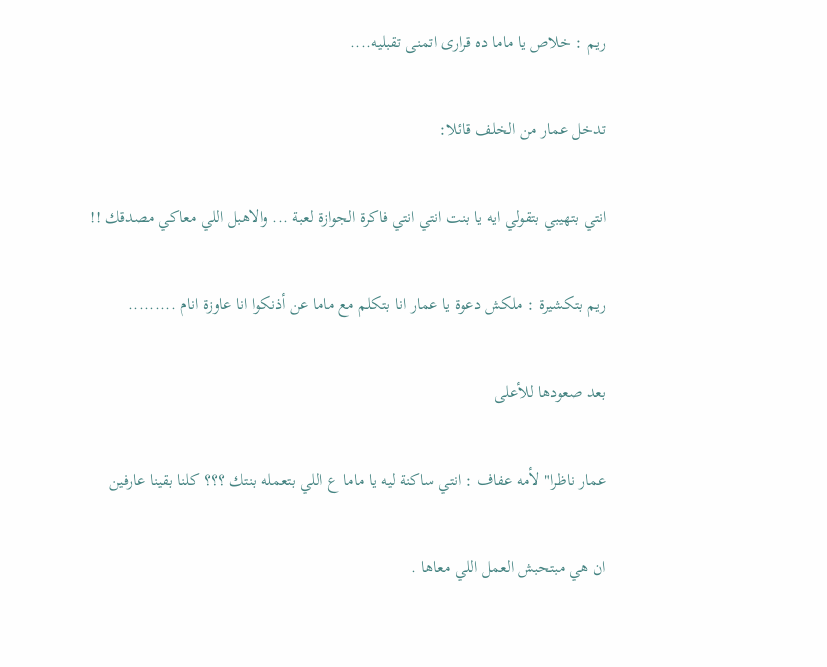ریم : خلاص یا ماما ده قراری اتمنى تقبليه....

تدخل عمار من الخلف قائلا:

انتي بتهيبي بتقولي ايه يا بنت انتي انتي فاكرة الجوازة لعبة ... والاهبل اللي معاكي مصدقك !!

ريم بتكشيرة : ملكش دعوة يا عمار انا بتكلم مع ماما عن أذنكوا انا عاوزة انام .........

بعد صعودها للأعلى

عمار ناظرا" لأمه عفاف : انتي ساكنة ليه يا ماما ع اللي بتعمله بنتك ؟؟؟ كلنا بقينا عارفين

ان هي مبتحبش العمل اللي معاها .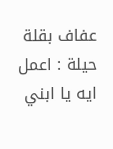عفاف بقلة حيلة : اعمل ايه يا ابني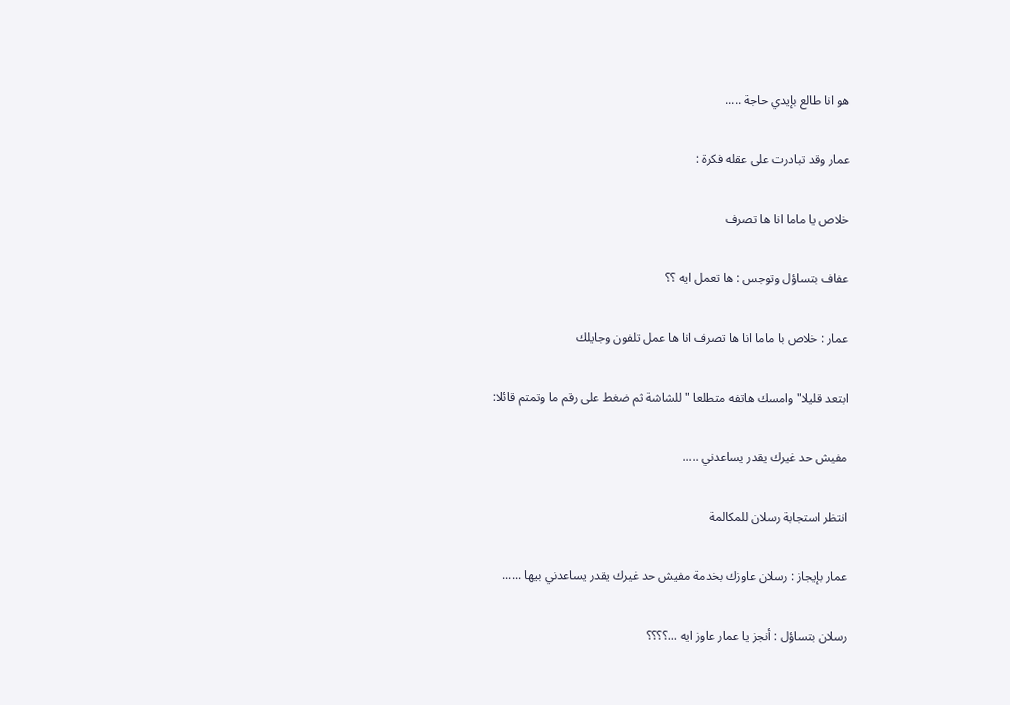هو انا طالع بإيدي حاجة .....

عمار وقد تبادرت على عقله فكرة :

خلاص يا ماما انا ها تصرف

عفاف بتساؤل وتوجس : ها تعمل ايه ؟؟

عمار : خلاص با ماما انا ها تصرف انا ها عمل تلفون وجايلك

ابتعد قليلا" وامسك هاتفه متطلعا " للشاشة ثم ضغط على رقم ما وتمتم قائلا:

مفيش حد غيرك يقدر يساعدني .....

انتظر استجابة رسلان للمكالمة

عمار بإيجاز : رسلان عاوزك بخدمة مفيش حد غيرك يقدر يساعدني بيها ......

رسلان بتساؤل : أنجز يا عمار عاوز ايه ...؟؟؟؟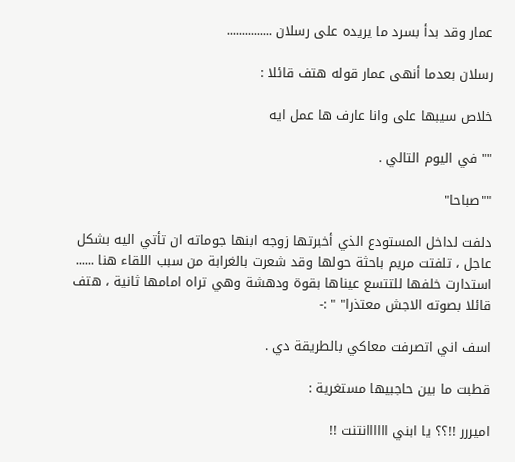عمار وقد بدأ بسرد ما يريده على رسلان ...............

رسلان بعدما أنهى عمار قوله هتف قائلا :

خلاص سيبها على وانا عارف ها عمل ايه

"" في اليوم التالي .

""صباحا"

دلفت لداخل المستودع الذي أخبرتها زوجه ابنها جوماته ان تأتي اليه بشكل عاجل ، تلفتت مریم باحثة حولها وقد شعرت بالغرابة من سبب اللقاء هنا ...... استدارت خلفها للتتسع عيناها بقوة ودهشة وهي تراه امامها ثانية ، هتف قائلا بصوته الاجش معتذرا" " :-

اسف اني اتصرفت معاكي بالطريقة دي .

قطبت ما بين حاجبيها مستغرية :

امیررر !!؟؟ يا ابني اااااانتنت !!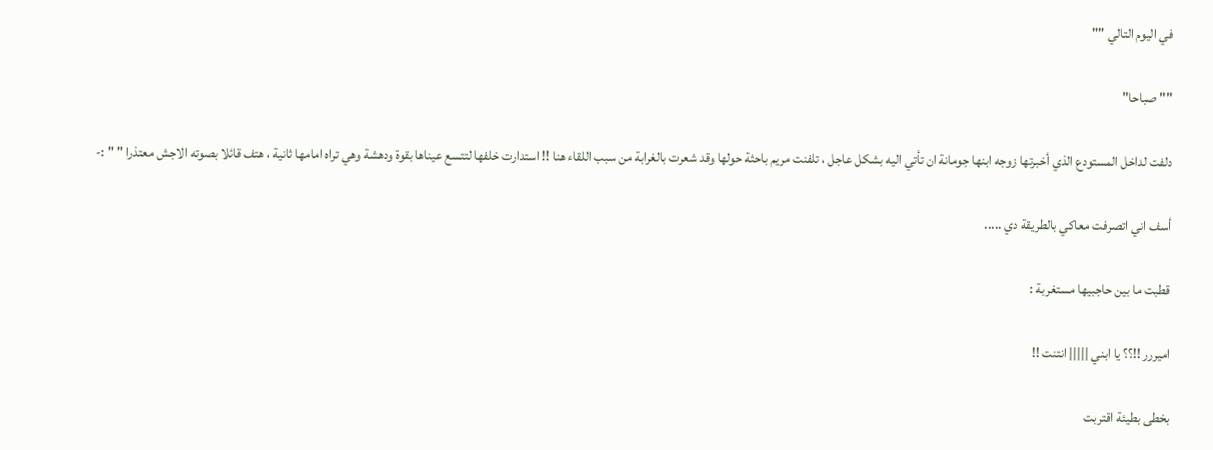في اليوم التالي ""

"" صباحا"

دلفت لداخل المستودع الذي أخبرتها زوجه ابنها جومانة ان تأتي اليه بشكل عاجل ، تلفنت مريم باحثة حولها وقد شعرت بالغرابة من سبب اللقاء هنا !! استدارت خلفها لتتسع عيناها بقوة ودهشة وهي تراه امامها ثانية ، هتف قائلا بصوته الاجش معتذرا " " :-

أسف اني اتصرفت معاكي بالطريقة دي .....

قطبت ما بين حاجبيها مستغربة :

امیررر !!؟؟ يا ابني ||||| انتنت !!

بخطى بطيئة اقتربت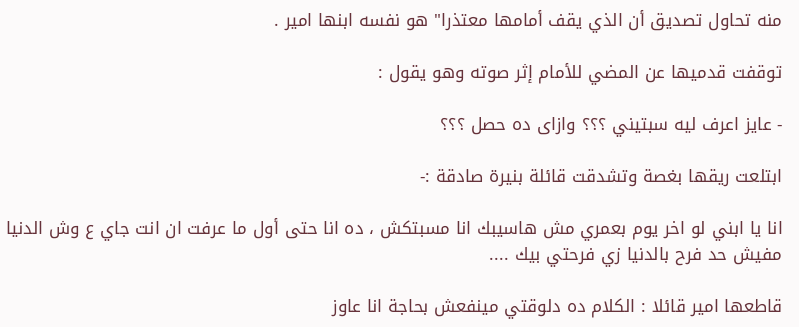منه تحاول تصديق أن الذي يقف أمامها معتذرا" هو نفسه ابنها امير .

توقفت قدميها عن المضي للأمام إثر صوته وهو يقول :

- عايز اعرف ليه سبتيني ؟؟؟ وازای ده حصل ؟؟؟

ابتلعت ريقها بغصة وتشدقت قائلة بنيرة صادقة :-

انا يا ابني لو اخر يوم بعمري مش هاسيبك انا مسبتكش ، ده انا حتى أول ما عرفت ان انت جاي ع وش الدنيا مفيش حد فرح بالدنيا زي فرحتي بيك ....

قاطعها امير قائلا : الكلام ده دلوقتي مينفعش بحاجة انا عاوز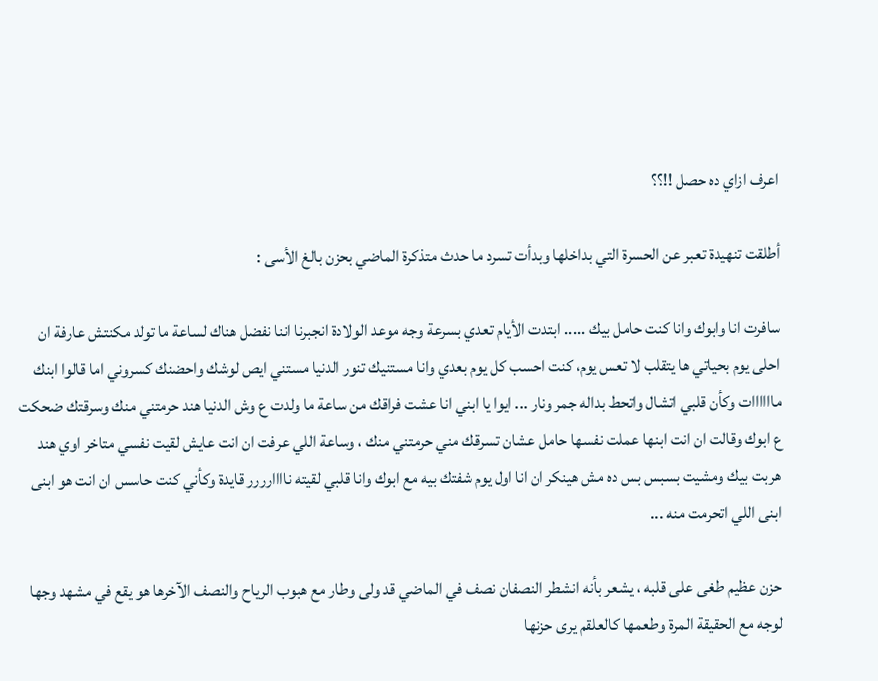اعرف ازاي ده حصل !!؟؟

أطلقت تنهيدة تعبر عن الحسرة التي بداخلها وبدأت تسرد ما حدث متذكرة الماضي بحزن بالغ الأسى :

سافرت انا وابوك وانا كنت حامل بيك ..... ابتدت الأيام تعدي بسرعة وجه موعد الولادة انجبرنا اننا نفضل هناك لساعة ما تولد مكنتش عارفة ان احلى يوم بحياتي ها يتقلب لا تعس يوم، كنت احسب كل يوم بعدي وانا مستنيك تنور الدنيا مستني ايص لوشك واحضنك كسروني اما قالوا ابنك ماااااات وكأن قلبي اتشال واتحط بداله جمر ونار ... ايوا يا ابني انا عشت فراقك من ساعة ما ولدت ع وش الدنيا هند حرمتني منك وسرقتك ضحكت ع ابوك وقالت ان انت ابنها عملت نفسها حامل عشان تسرقك مني حرمتني منك ، وساعة اللي عرفت ان انت عايش لقيت نفسي متاخر اوي هند هربت بيك ومشيت بسبس بس ده مش هينكر ان انا اول يوم شفتك بيه مع ابوك وانا قلبي لقيته ناااارررر قايدة وكأني كنت حاسس ان انت هو ابنى ابنى اللي اتحرمت منه ...

حزن عظيم طغى على قلبه ، يشعر بأنه انشطر النصفان نصف في الماضي قد ولى وطار مع هبوب الرياح والنصف الآخرها هو يقع في مشهد وجها لوجه مع الحقيقة المرة وطعمها كالعلقم يرى حزنها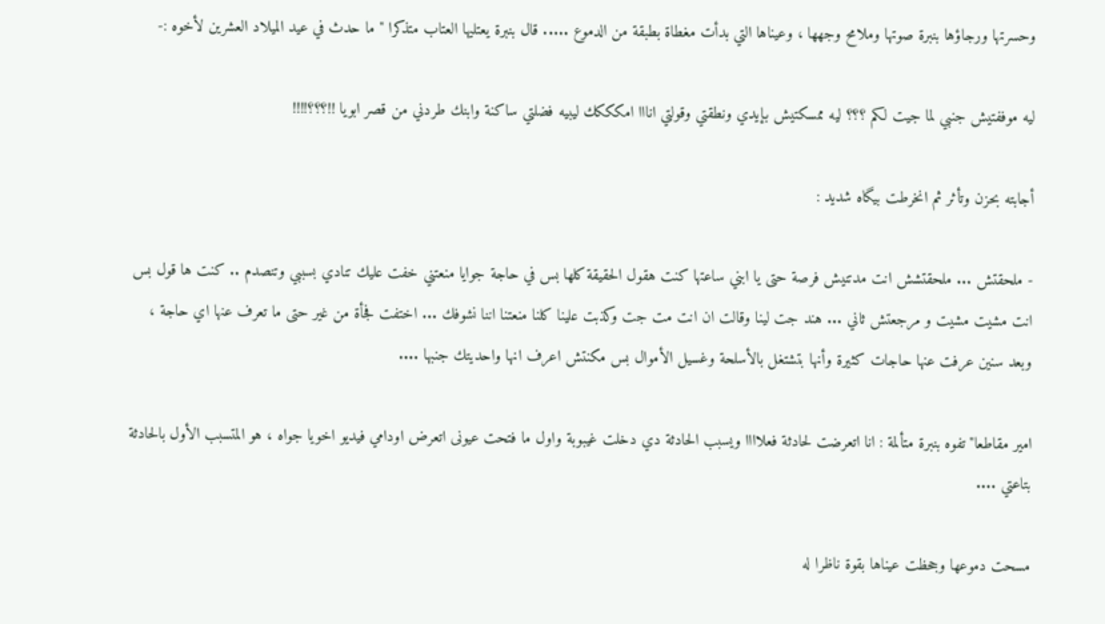وحسرتها ورجاؤها بنبرة صوتها وملامح وجهها ، وعيناها التي بدأت مغطاة بطبقة من الدموع ..... قال بنبرة يعتليها العتاب متذكرا " ما حدث في عيد الميلاد العشرين لأخوه :-

ليه موففتيش جنبي لما جيت لكم ؟؟؟ ليه ممسكتيش بإيدي ونطقتي وقولتي انااا امكككك ليبيه فضلتي ساكنة وابنك طردني من قصر ابويا !!؟؟؟!!!!

أجابته بحزن وتأثر ثم انخرطت بیگاه شدید :

- ملحقتش ... ملحقتشش انت مدتنيش فرصة حتى يا ابني ساعتها كنت هقول الحقيقة كلها بس في حاجة جوايا منعتني خفت عليك تنادي بسببي وتنصدم .. كنت ها قول بس انت مشيت مشيت و مرجعتش ثاني ... هند جت لينا وقالت ان انت مت جت وكذبت علينا كلنا منعتنا اننا نشوفك ... اختفت فجأة من غير حتى ما تعرف عنها اي حاجة ، وبعد سنين عرفت عنها حاجات كثيرة وأنها بتشتغل بالأسلحة وغسيل الأموال بس مكنتش اعرف انها واحديتك جنبها ....

امير مقاطعا" تفوه بنبرة متألمة : انا اتعرضت لحادثة فعلاااا ويسبب الحادثة دي دخلت غيبوبة واول ما فتحت عیونی اتعرض اودامي فيديو اخويا جواه ، هو المتسبب الأول بالحادثة بتاعتي ....

مسحت دموعها وجحظت عيناها بقوة ناظرا له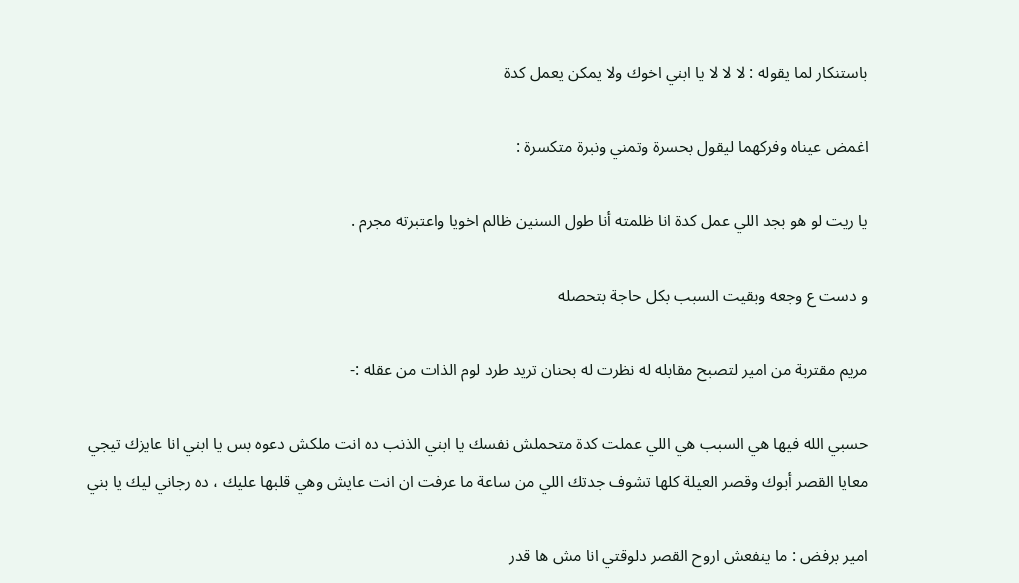باستنكار لما يقوله : لا لا لا يا ابني اخوك ولا يمكن يعمل كدة

اغمض عيناه وفركهما ليقول بحسرة وتمني ونبرة متكسرة :

يا ريت لو هو بجد اللي عمل كدة انا ظلمته أنا طول السنين ظالم اخويا واعتبرته مجرم .

و دست ع وجعه وبقيت السبب بكل حاجة بتحصله

مريم مقتربة من امير لتصبح مقابله له نظرت له بحنان تريد طرد لوم الذات من عقله :-

حسبي الله فيها هي السبب هي اللي عملت كدة متحملش نفسك يا ابني الذنب ده انت ملکش دعوه بس يا ابني انا عايزك تيجي معايا القصر أبوك وقصر العيلة كلها تشوف جدتك اللي من ساعة ما عرفت ان انت عايش وهي قلبها عليك ، ده رجاني ليك يا بني

امیر برفض : ما ينفعش اروح القصر دلوقتي انا مش ها قدر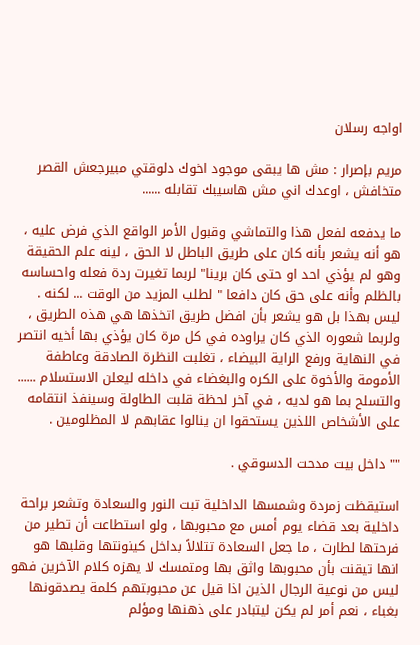اواجه رسلان

مريم بإصرار : مش ها يبقى موجود اخوك دلوقتي مبيرجعش القصر متخافش ، اوعدك اني مش هاسيبك تقابله ......

ما يدفعه لفعل هذا والتماشي وقبول الأمر الواقع الذي فرض عليه ، هو أنه يشعر بأنه كان على طريق الباطل لا الحق ، لينه علم الحقيقة وهو لم يؤذي احد او حتى كان برينا" لربما تغيرت ردة فعله واحساسه بالظلم وأنه على حق كان دافعا " لطلب المزيد من الوقت ... لكنه . ليس بهذا بل هو يشعر بأن افضل طريق اتخذها هي هذه الطريق ، ولربما شعوره الذي كان يراوده في كل مرة كان يؤذي بها أخيه انتصر في النهاية ورفع الراية البيضاء ، تغلبت النظرة الصادقة وعاطفة الأمومة والأخوة على الكره والبغضاء في داخله ليعلن الاستسلام ...... والتسلح بما هو لديه ، في آخر لحظة قلبت الطاولة وسينفذ انتقامه على الأشخاص اللذين يستحقوا ان ينالوا عقابهم لا المظلومين .

"" داخل بيت مدحت الدسوقي .

استيقظت زمردة وشمسها الداخلية تبت النور والسعادة وتشعر براحة داخلية بعد قضاء يوم أمس مع محبوبها ، ولو استطاعت أن تطير من فرحتها لطارت ، ما جعل السعادة تتلالاً بداخل كينونتها وقلبها هو انها تيقنت بأن محبوبها واثق بها ومتمسك لا يهزه كلام الآخرين فهو ليس من نوعية الرجال الذين اذا قيل عن محبوبتهم كلمة يصدقونها بغباء ، نعم أمر لم يكن ليتبادر على ذهنها ومؤلم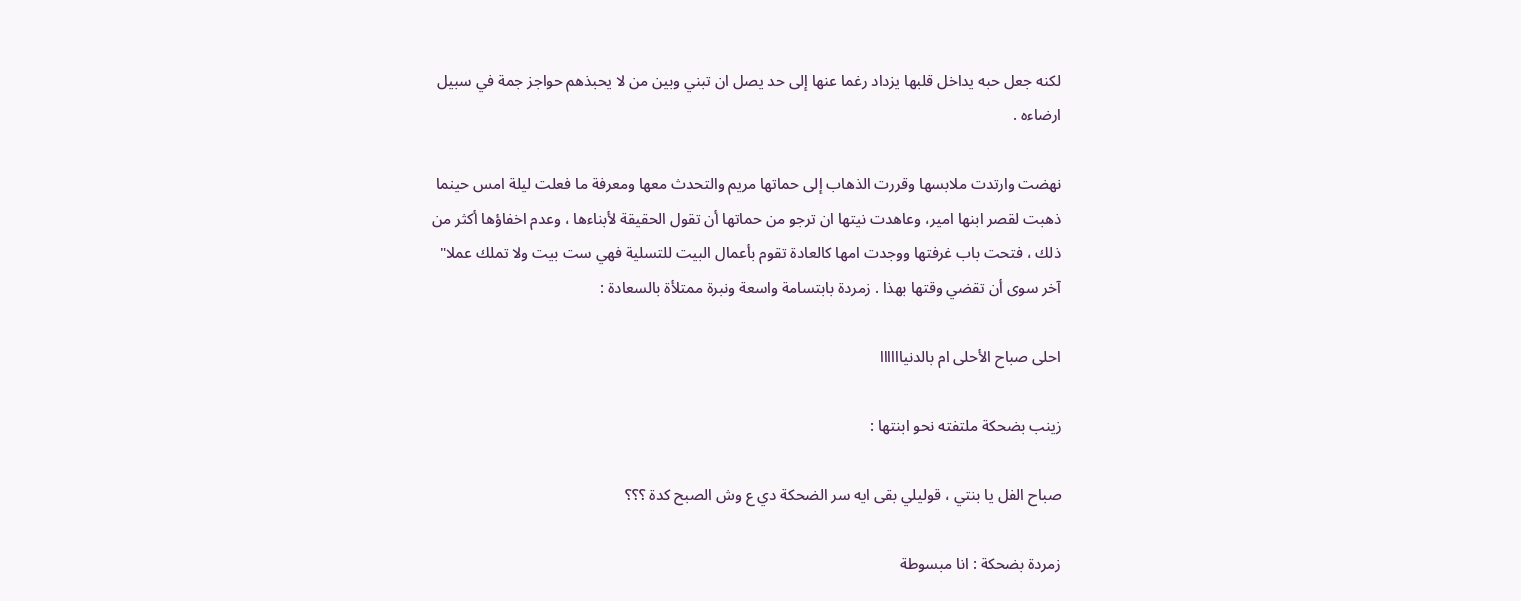لكنه جعل حبه يداخل قلبها يزداد رغما عنها إلى حد يصل ان تبني وبين من لا يحبذهم حواجز جمة في سبيل ارضاءه .

نهضت وارتدت ملابسها وقررت الذهاب إلى حماتها مريم والتحدث معها ومعرفة ما فعلت ليلة امس حينما ذهبت لقصر ابنها امير، وعاهدت نيتها ان ترجو من حماتها أن تقول الحقيقة لأبناءها ، وعدم اخفاؤها أكثر من ذلك ، فتحت باب غرفتها ووجدت امها كالعادة تقوم بأعمال البيت للتسلية فهي ست بيت ولا تملك عملا" آخر سوى أن تقضي وقتها بهذا . زمردة بابتسامة واسعة ونبرة ممتلأة بالسعادة :

احلى صباح الأحلى ام بالدنياااااا

زينب بضحكة ملتفته نحو ابنتها :

صباح الفل يا بنتي ، قوليلي بقى ايه سر الضحكة دي ع وش الصبح كدة ؟؟؟

زمردة بضحكة : انا مبسوطة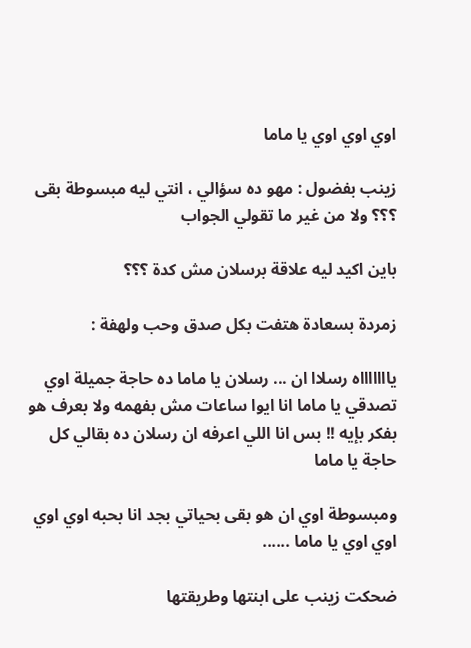اوي اوي اوي يا ماما

زينب بفضول : مهو ده سؤالي ، انتي ليه مبسوطة بقى ؟؟؟ ولا من غير ما تقولي الجواب

باین اكيد ليه علاقة برسلان مش كدة ؟؟؟

زمردة بسعادة هتفت بكل صدق وحب ولهفة :

ياااااااه رسلاا ان ... رسلان يا ماما ده حاجة جميلة اوي تصدقي يا ماما انا ايوا ساعات مش بفهمه ولا بعرف هو بفكر بإيه !! بس انا اللي اعرفه ان رسلان ده بقالي كل حاجة يا ماما

ومبسوطة اوي ان هو بقى بحياتي بجد انا بحبه اوي اوي اوي اوي يا ماما ......

ضحكت زينب على ابنتها وطريقتها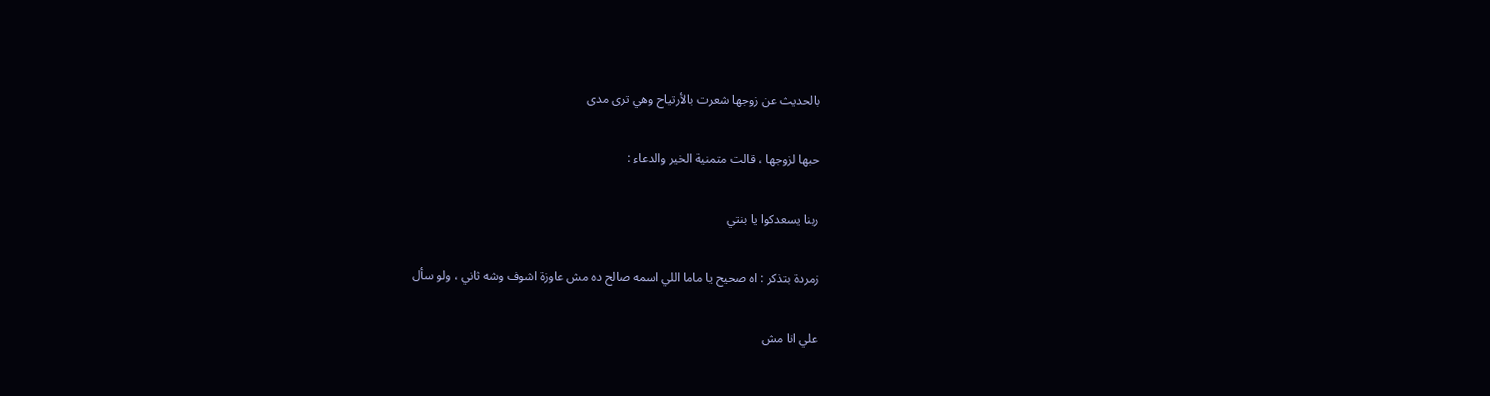بالحديث عن زوجها شعرت بالأرتياح وهي ترى مدى

حبها لزوجها ، قالت متمنية الخير والدعاء :

ربنا يسعدكوا يا بنتي

زمردة بتذكر : اه صحيح يا ماما اللي اسمه صالح ده مش عاوزة اشوف وشه ثاني ، ولو سأل

علي انا مش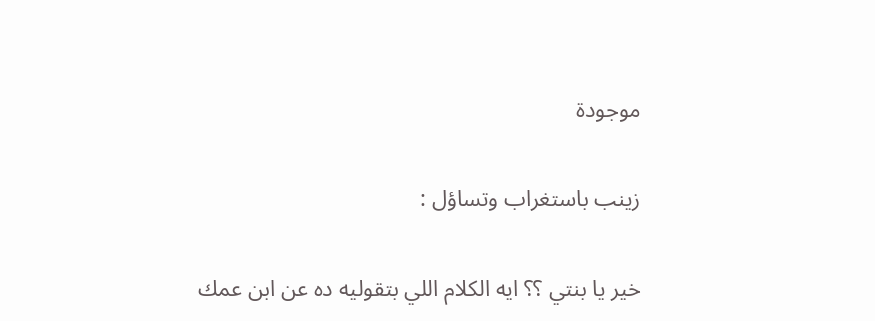موجودة

زینب باستغراب وتساؤل :

خير يا بنتي ؟؟ ايه الكلام اللي بتقوليه ده عن ابن عمك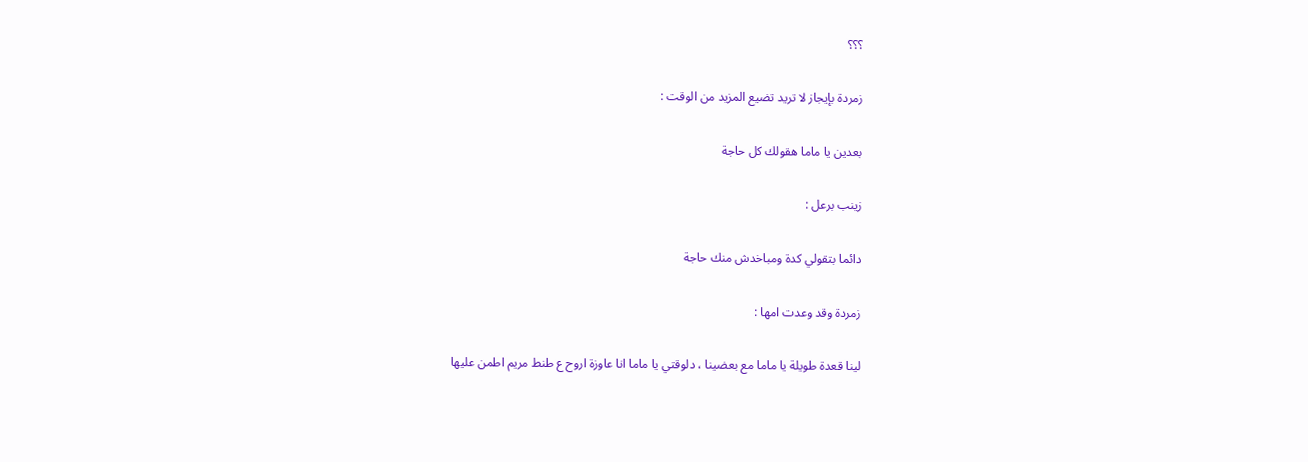؟؟؟

زمردة بإيجاز لا تريد تضيع المزيد من الوقت :

بعدين يا ماما هقولك كل حاجة

زينب برعل :

دائما بتقولي كدة ومباخدش منك حاجة

زمردة وقد وعدت امها :

لينا قعدة طويلة يا ماما مع بعضينا ، دلوقتي يا ماما انا عاوزة اروح ع طنط مريم اطمن عليها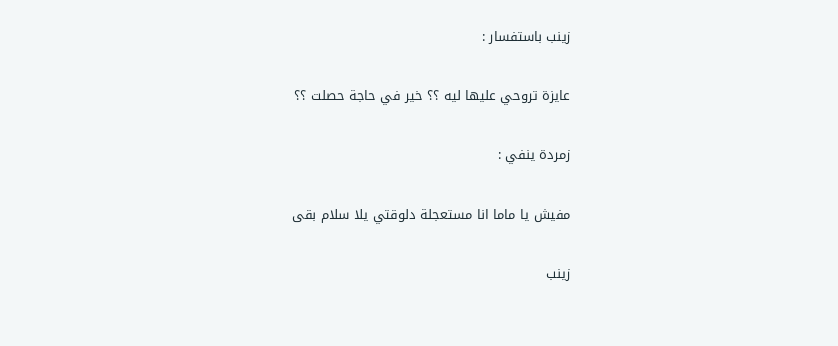زينب باستفسار :

عايزة تروحي عليها ليه ؟؟ خير في حاجة حصلت ؟؟

زمردة ينفي :

مفيش يا ماما انا مستعجلة دلوقتي يلا سلام بقى

زینب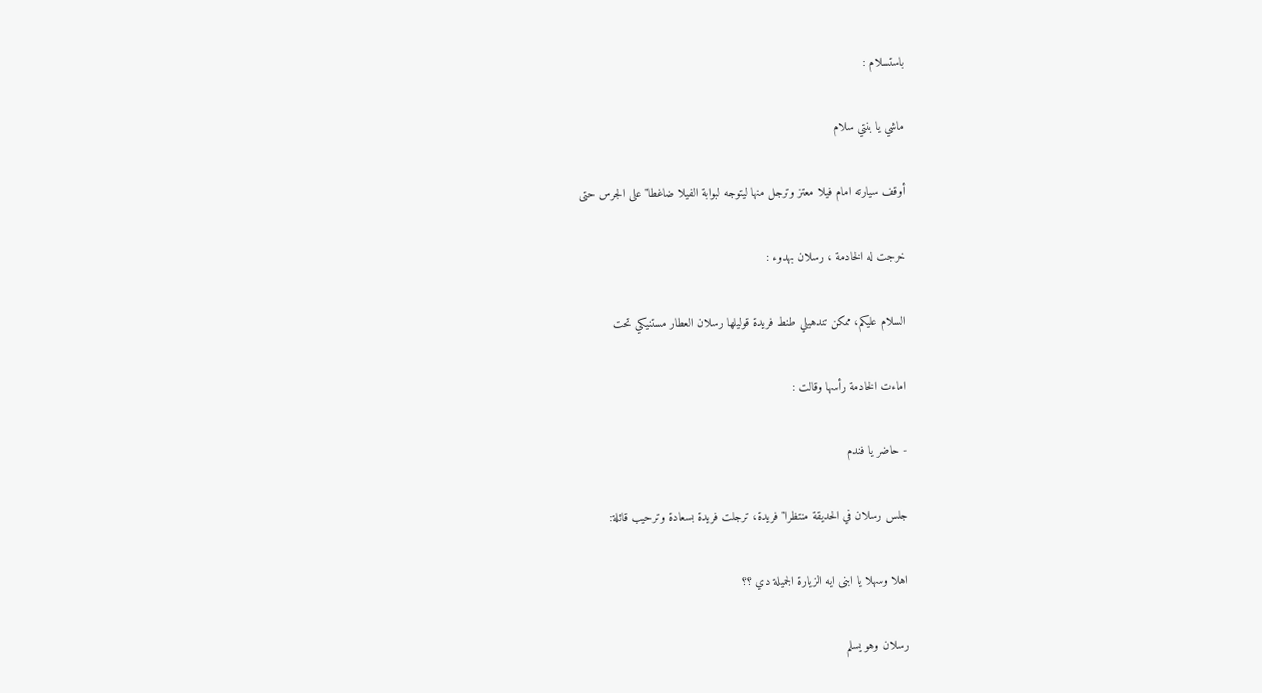باستسلام :

ماشي يا بنتي سلام

أوقف سيارته امام فيلا معتز وترجل منها ليتوجه لبوابة الفيلا ضاغطا" على الجرس حتى

خرجت له الخادمة ، رسلان بهدوء :

السلام عليكم، ممكن تندهيلي طنط فريدة قوليلها رسلان العطار مستنيكي تحت

اماءت الخادمة رأسها وقالت :

- حاضر يا فندم

جلس رسلان في الحديقة منتظرا" فريدة، ترجلت فريدة بسعادة وترحيب قائلة:

اهلا وسهلا يا ابنى ايه الزيارة الجميلة دي ؟؟

رسلان وهو يسلم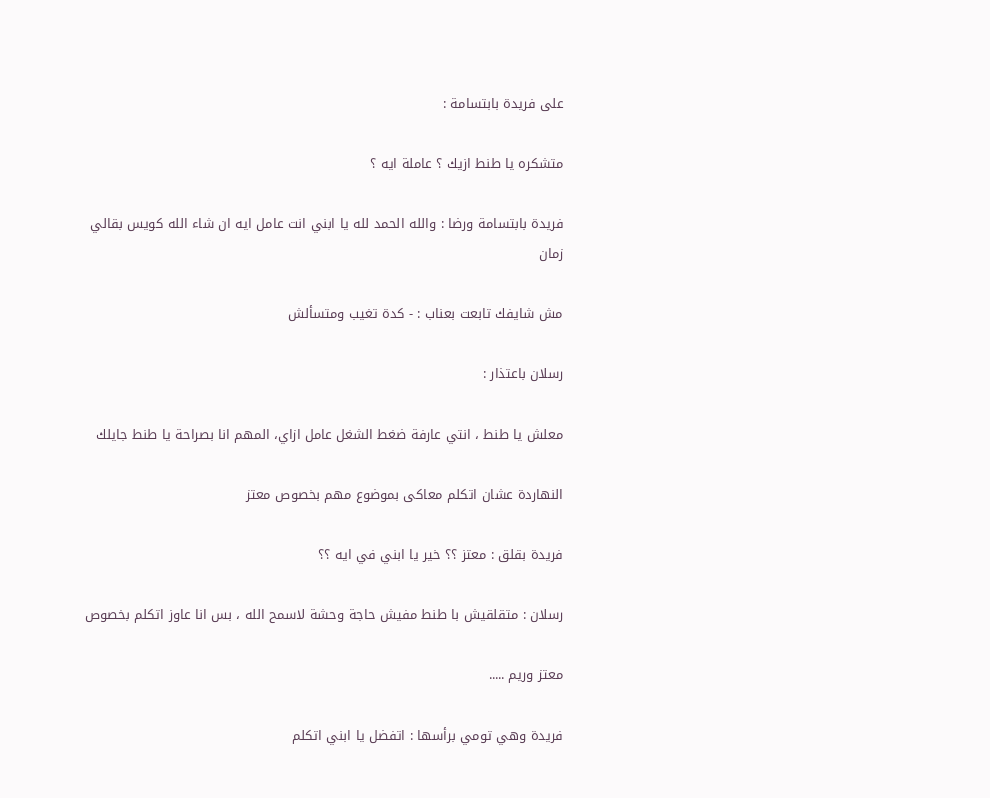على فريدة بابتسامة :

متشكره يا طنط ازيك ؟ عاملة ايه ؟

فريدة بابتسامة ورضا : والله الحمد لله يا ابني انت عامل ايه ان شاء الله كويس بقالي زمان

مش شايفك تابعت بعناب : - كدة تغيب ومتسألش

رسلان باعتذار :

معلش يا طنط ، انتي عارفة ضغط الشغل عامل ازاي، المهم انا بصراحة يا طنط جايلك

النهاردة عشان اتكلم معاكى بموضوع مهم بخصوص معتز

فريدة بقلق : معتز ؟؟ خير يا ابني في ايه ؟؟

رسلان : متقلقیش با طنط مفيش حاجة وحشة لاسمح الله ، بس انا عاوز اتكلم بخصوص

معتز وريم .....

فريدة وهي تومي برأسها : اتفضل يا ابني اتكلم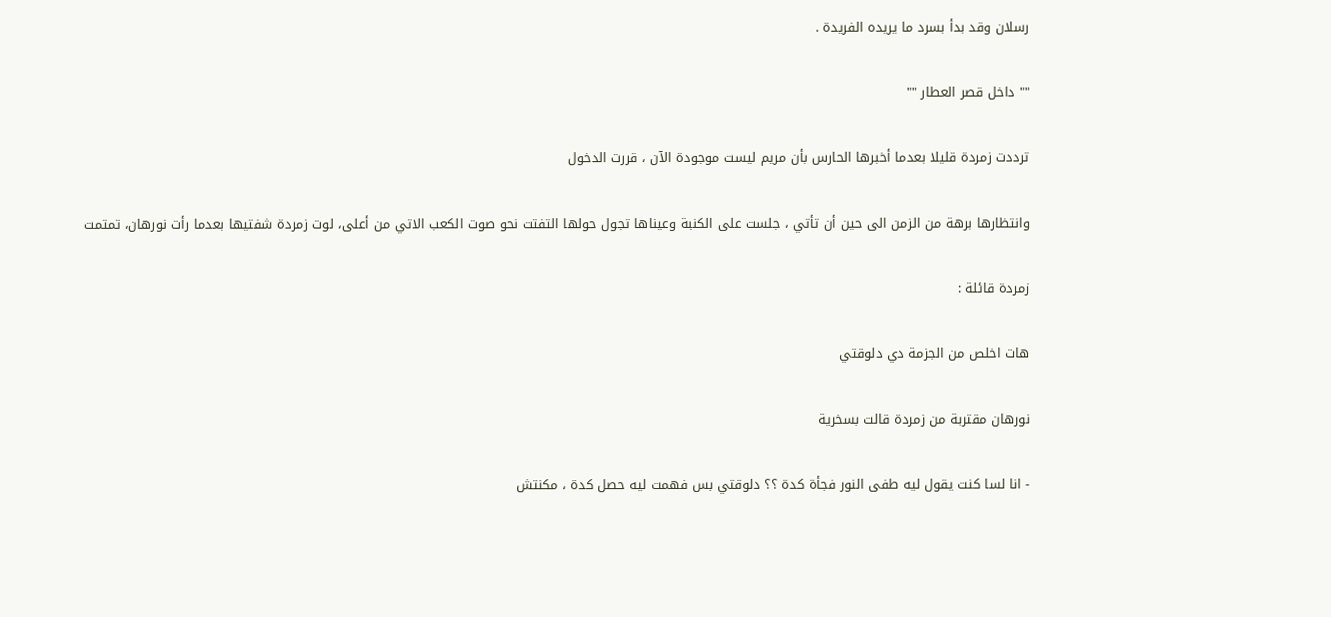رسلان وقد بدأ بسرد ما يريده الفريدة .

"" داخل قصر العطار ""

ترددت زمردة قليلا بعدما أخبرها الحارس بأن مريم ليست موجودة الآن ، قررت الدخول

وانتظارها برهة من الزمن الى حين أن تأتي ، جلست على الكنبة وعيناها تجول حولها التفتت نحو صوت الكعب الاتي من أعلى، لوت زمردة شفتيها بعدما رأت نورهان، تمتمت

زمردة قائلة :

هات اخلص من الجزمة دي دلوقتي

نورهان مقتربة من زمردة قالت بسخرية

- انا لسا كنت يقول ليه طفى النور فجأة كدة ؟؟ دلوقتي بس فهمت ليه حصل كدة ، مكنتش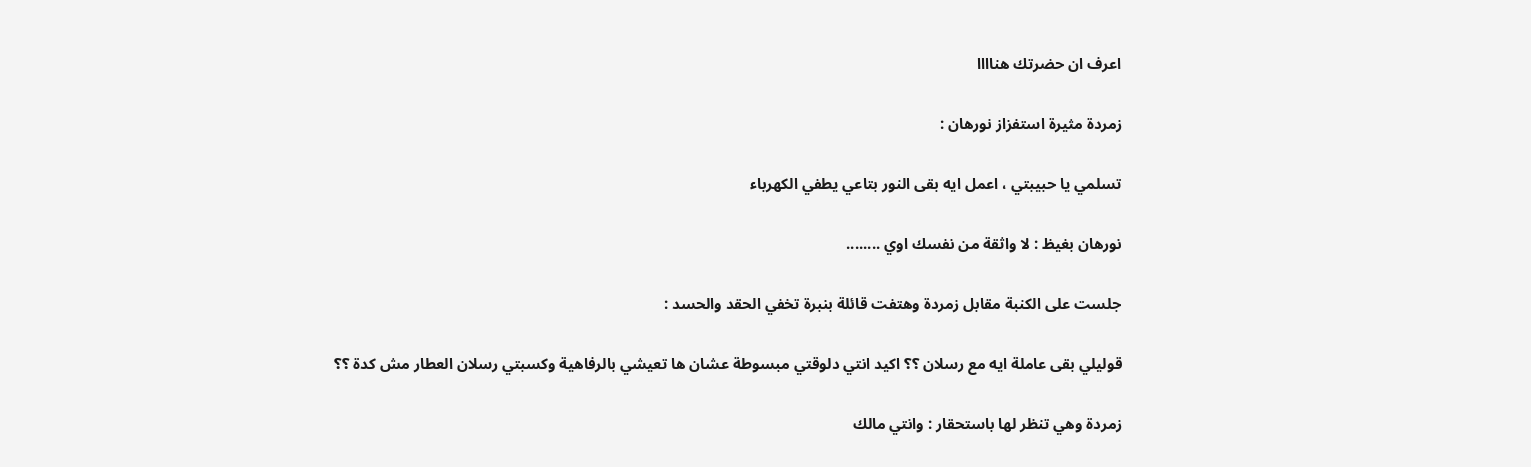اعرف ان حضرتك هناااا

زمردة مثيرة استفزاز نورهان :

تسلمي يا حبيبتي ، اعمل ايه بقى النور بتاعي يطفي الكهرباء

نورهان بغيظ : لا واثقة من نفسك اوي ........

جلست على الكنبة مقابل زمردة وهتفت قائلة بنبرة تخفي الحقد والحسد :

قوليلي بقى عاملة ايه مع رسلان ؟؟ اكيد انتي دلوقتي مبسوطة عشان ها تعيشي بالرفاهية وكسبتي رسلان العطار مش كدة ؟؟

زمردة وهي تنظر لها باستحقار : وانتي مالك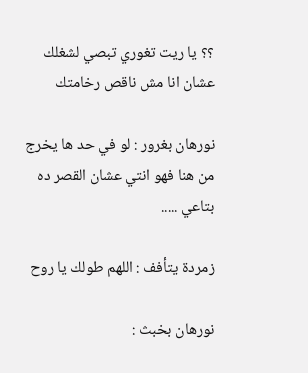؟؟ يا ريت تغوري تبصي لشغلك عشان انا مش ناقص رخامتك

نورهان بغرور : لو في حد ها يخرج من هنا فهو انتي عشان القصر ده بتاعي .....

زمردة يتأفف : اللهم طولك يا روح

نورهان بخبث :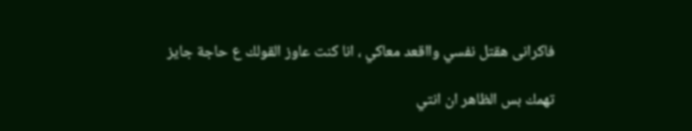فاکرانی هقتل نفسي وااقعد معاكي ، انا كنت عاوز القولك ع حاجة جايز

تهمك بس الظاهر ان انتي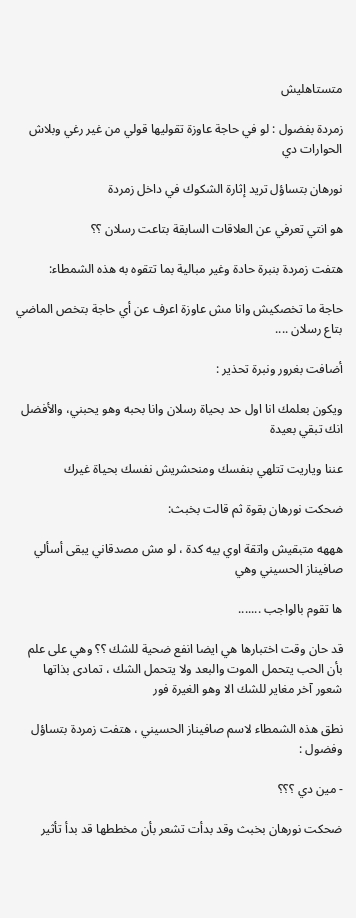متستاهليش

زمردة بفضول : لو في حاجة عاوزة تقوليها قولي من غير رغي وبلاش الحوارات دي

نورهان بتساؤل تريد إثارة الشكوك في داخل زمردة

هو انتي تعرفي عن العلاقات السابقة بتاعت رسلان ؟؟

هتفت زمردة بنبرة حادة وغير مبالية بما تتقوه به هذه الشمطاء:

حاجة ما تخصكيش وانا مش عاوزة اعرف عن أي حاجة بتخص الماضي بتاع رسلان ....

أضافت بغرور ونبرة تحذير :

ويكون بعلمك انا اول حد بحياة رسلان وانا بحبه وهو يحبني، والأفضل انك تبقي بعيدة

عننا وياريت تتلهي بنفسك ومنحشريش نفسك بحياة غيرك

ضحكت نورهان بقوة ثم قالت بخبث:

هههه متبقيش واتقة اوي بيه كدة ، لو مش مصدقاني يبقى أسألي صافيناز الحسيني وهي

ها تقوم بالواجب .......

قد حان وقت اختبارها هي ايضا انفع ضحية للشك ؟؟ وهي على علم بأن الحب يتحمل الموت والبعد ولا يتحمل الشك ، تمادى بذاتها شعور آخر مغاير للشك الا وهو الغيرة فور

نطق هذه الشمطاء لاسم صافيناز الحسيني ، هتفت زمردة بتساؤل وفضول :

- مين دي ؟؟؟

ضحكت نورهان بخبث وقد بدأت تشعر بأن مخططها قد بدأ تأثير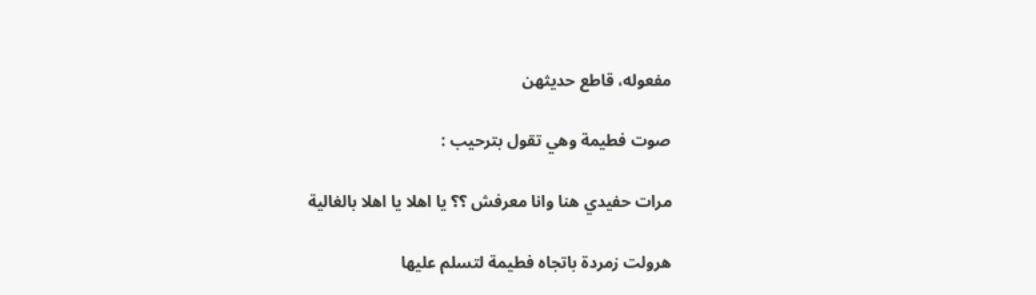مفعوله، قاطع حديثهن

صوت فطيمة وهي تقول بترحيب :

مرات حفيدي هنا وانا معرفش ؟؟ يا اهلا يا اهلا بالغالية

هرولت زمردة باتجاه فطيمة لتسلم عليها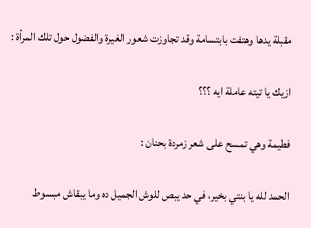مقبلة يدها وهتفت بابتسامة وقد تجاوزت شعور الغيرة والفضول حول تلك المرأة :

ازيك يا تيته عاملة ايه ؟؟؟

فطيمة وهي تمسح على شعر زمردة بحنان :

الحمد لله يا بنتي بخير، في حد يبص للوش الجميل ده وما يبقاش مبسوط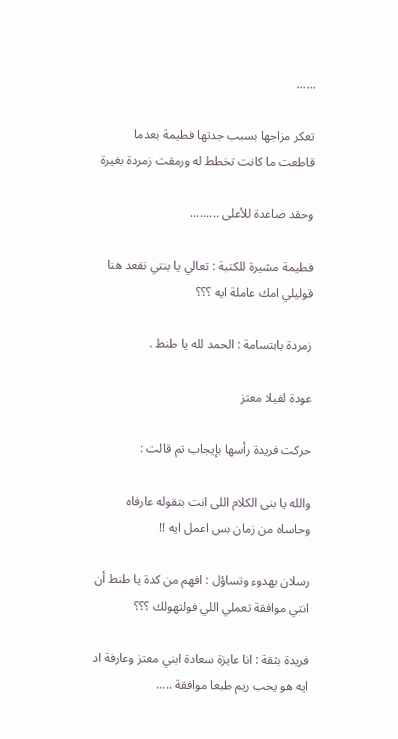......

تعكر مزاجها بسبب جدتها فطيمة بعدما قاطعت ما كانت تخطط له ورمقت زمردة بغيرة

وحقد صاعدة للأعلى .........

فطيمة مشيرة للكتبة : تعالي يا بنتي نقعد هنا قوليلي امك عاملة ايه ؟؟؟

زمردة بابتسامة : الحمد لله يا طنط .

عودة لفيلا معتز

حركت فريدة رأسها بإيجاب تم قالت :

والله يا بنى الكلام اللى انت بتقوله عارفاه وحاساه من زمان بس اعمل ايه !!

رسلان بهدوء وتساؤل : افهم من كدة يا طنط أن انتي موافقة تعملي اللي فولتهولك ؟؟؟

فريدة بثقة : انا عايزة سعادة ابني معتز وعارفة اد ايه هو يحب ريم طبعا موافقة .....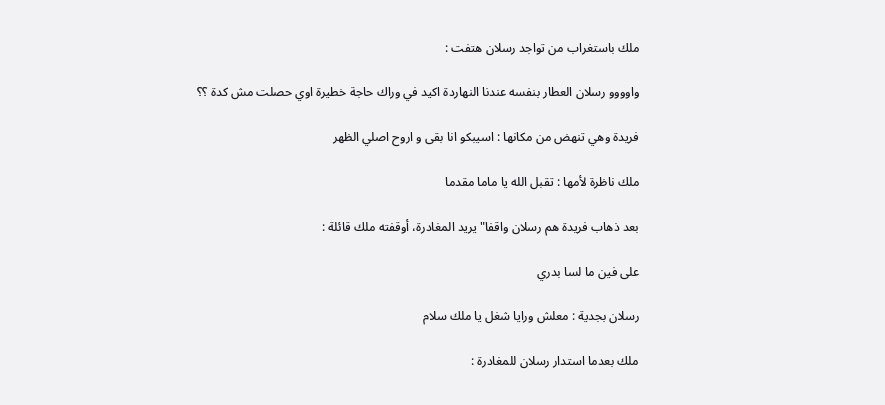ملك باستغراب من تواجد رسلان هتفت :

واوووو رسلان العطار بنفسه عندنا النهاردة اكيد في وراك حاجة خطيرة اوي حصلت مش كدة ؟؟

فريدة وهي تنهض من مكانها : اسيبكو انا بقى و اروح اصلي الظهر

ملك ناظرة لأمها : تقبل الله يا ماما مقدما

بعد ذهاب فريدة هم رسلان واقفا" يريد المغادرة، أوقفته ملك قائلة :

على فين ما لسا بدري

رسلان بجدية : معلش ورايا شغل يا ملك سلام

ملك بعدما استدار رسلان للمغادرة :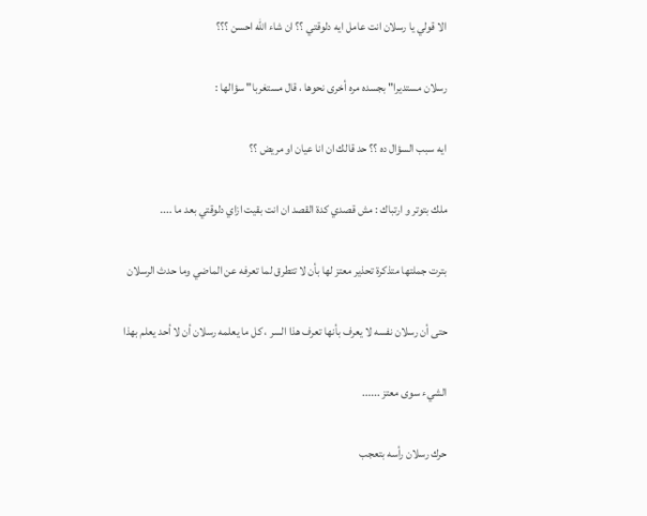الا قولي يا رسلان انت عامل ايه دلوقتي ؟؟ ان شاء الله احسن ؟؟؟

رسلان مستديرا" بجسده مره أخرى نحوها ، قال مستغربا" سؤالها :

ايه سبب السؤال ده ؟؟ حد قالك ان انا عيان او مريض ؟؟

ملك بتوتر و ارتباك : مش قصدي كدة القصد ان انت بقيت ازاي دلوقتي بعد ما ....

بترت جملتها متذكرة تحذير معتز لها بأن لا تتطرق لما تعرفه عن الماضي وما حدث الرسلان

حتى أن رسلان نفسه لا يعرف بأنها تعرف هذا السر ، كل ما يعلمه رسلان أن لا أحد يعلم بهذا

الشيء سوى معتز ......

حرك رسلان رأسه بتعجب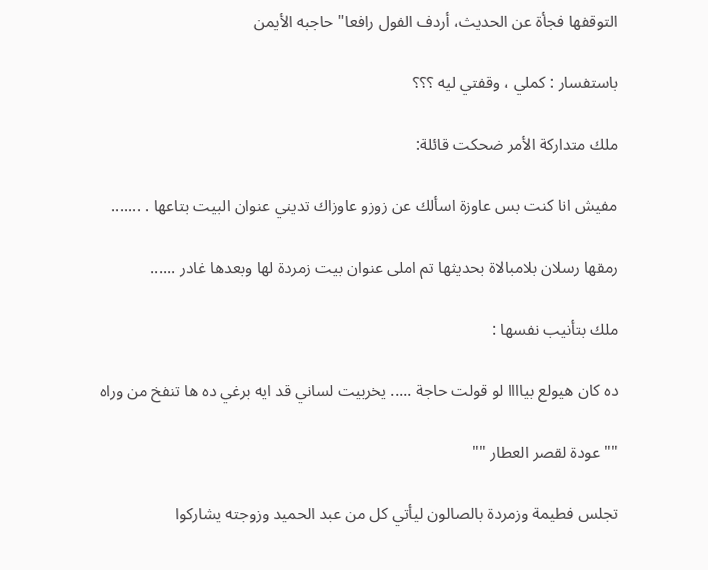التوقفها فجأة عن الحديث، أردف الفول رافعا" حاجبه الأيمن

باستفسار : كملي ، وقفتي ليه ؟؟؟

ملك متداركة الأمر ضحكت قائلة:

مفيش انا كنت بس عاوزة اسألك عن زوزو عاوزاك تديني عنوان البيت بتاعها . .......

رمقها رسلان بلامبالاة بحديثها تم املی عنوان بيت زمردة لها وبعدها غادر ......

ملك بتأنيب نفسها :

ده كان هيولع بياااا لو قولت حاجة ..... يخربيت لساني قد ايه برغي ده ها تنفخ من وراه

"" عودة لقصر العطار ""

تجلس فطيمة وزمردة بالصالون ليأتي كل من عبد الحميد وزوجته يشاركوا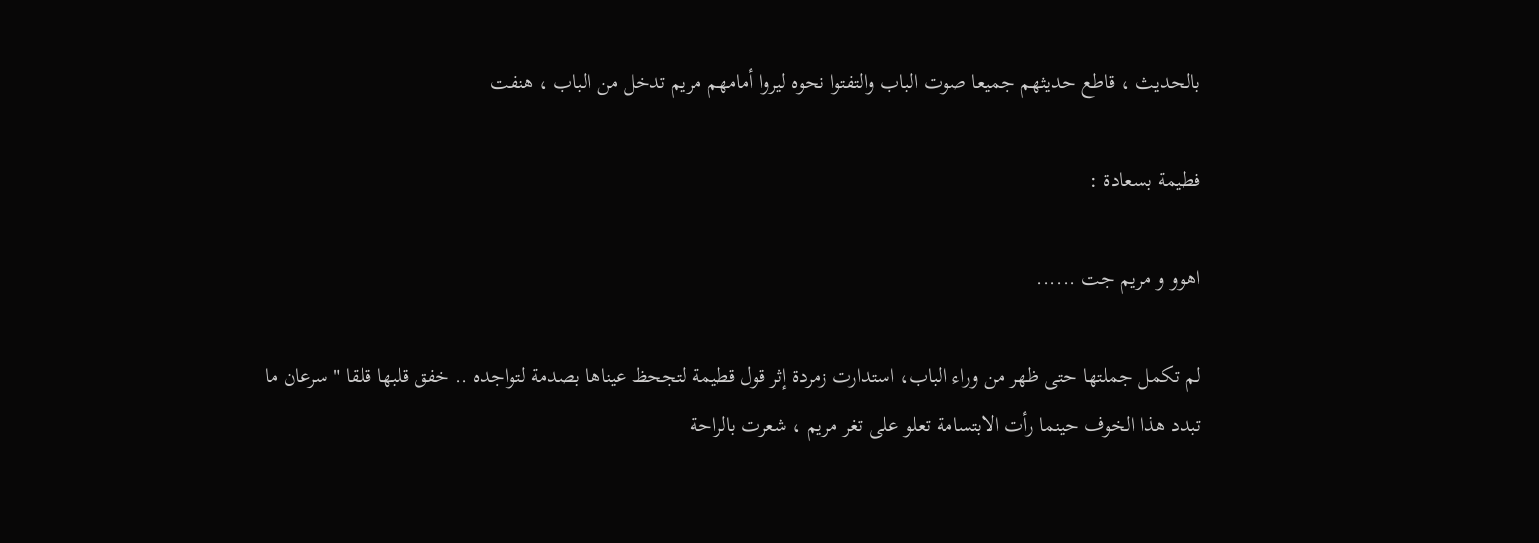بالحديث ، قاطع حديثهم جميعا صوت الباب والتفتوا نحوه ليروا أمامهم مريم تدخل من الباب ، هنفت

فطيمة بسعادة :

اهوو و مريم جت ......

لم تكمل جملتها حتى ظهر من وراء الباب، استدارت زمردة إثر قول قطيمة لتجحظ عيناها بصدمة لتواجده .. خفق قلبها قلقا " سرعان ما تبدد هذا الخوف حينما رأت الابتسامة تعلو على تغر مریم ، شعرت بالراحة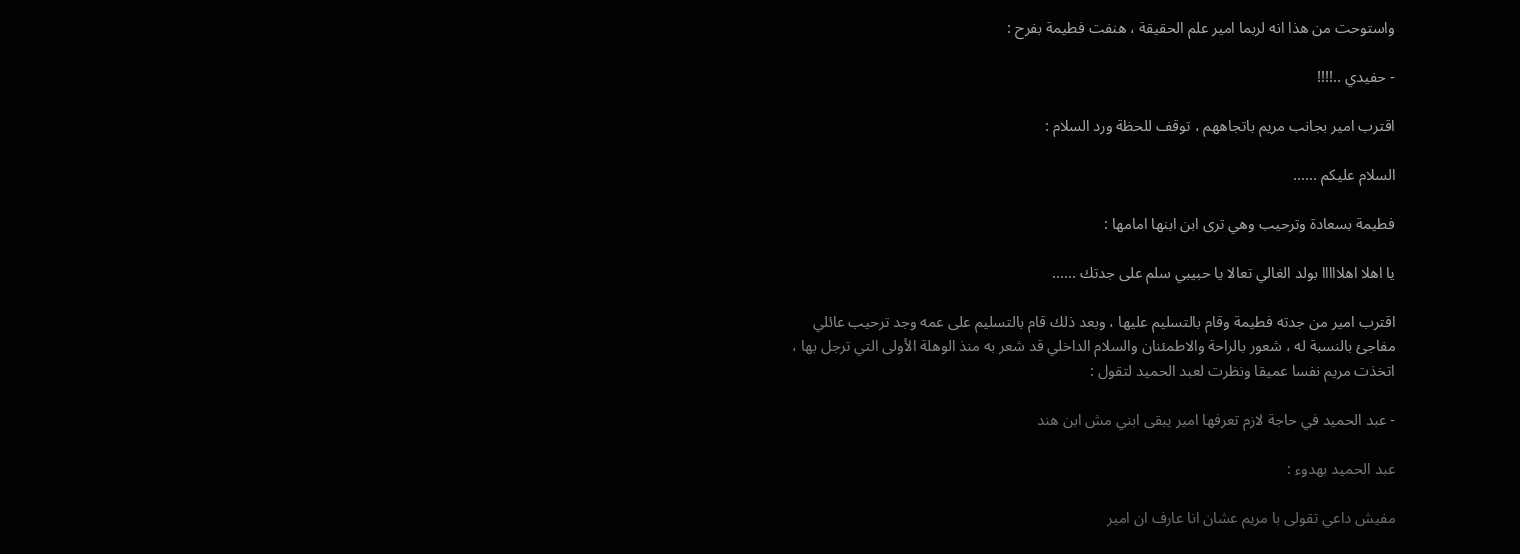واستوحت من هذا انه لربما امير علم الحقيقة ، هنفت فطيمة بفرح :

- حفيدي ..!!!!

اقترب امیر بجانب مریم باتجاههم ، توقف للحظة ورد السلام :

السلام عليكم ......

فطيمة بسعادة وترحيب وهي ترى ابن ابنها امامها :

یا اهلا اهلااااا بولد الغالي تعالا يا حبيبي سلم على جدتك ......

اقترب امير من جدته فطيمة وقام بالتسليم عليها ، وبعد ذلك قام بالتسليم على عمه وجد ترحيب عائلي مفاجئ بالنسبة له ، شعور بالراحة والاطمئنان والسلام الداخلي قد شعر به منذ الوهلة الأولى التي ترجل بها ، اتخذت مريم نفسا عميقا ونظرت لعبد الحميد لتقول :

- عبد الحميد في حاجة لازم تعرفها امير يبقى ابني مش ابن هند

عبد الحميد بهدوء :

مفيش داعي تقولی با مریم عشان انا عارف ان امير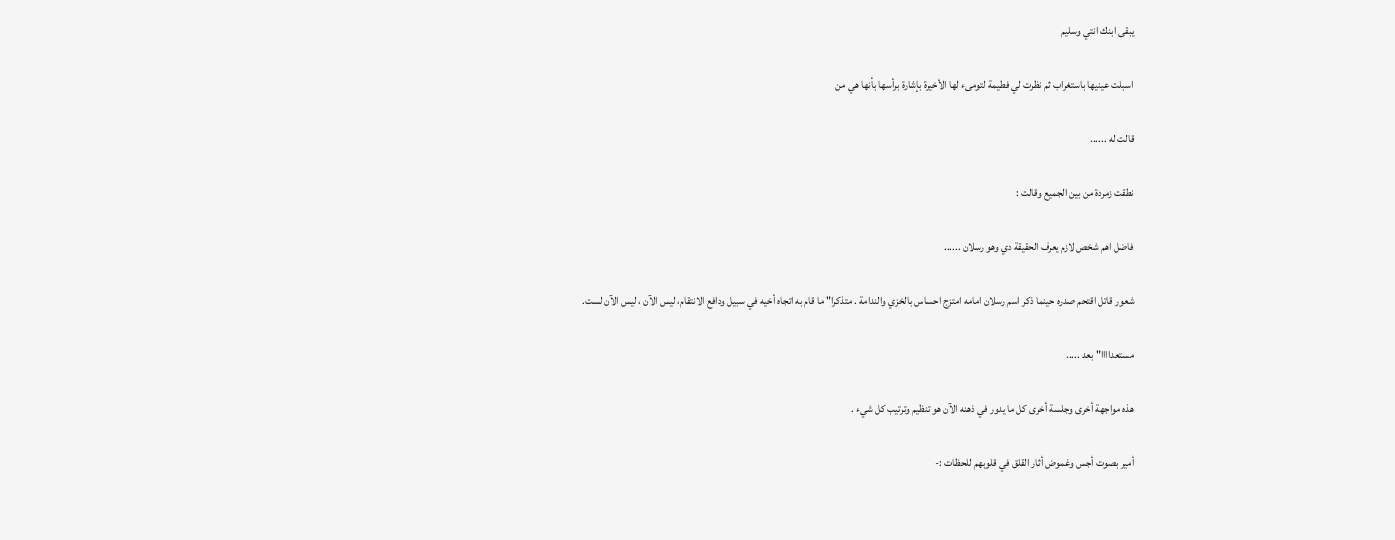يبقى ابنك انتي وسليم

اسبلت عينيها باستغراب ثم نظرت لي فطيمة لتومىء لها الأخيرة بإشارة برأسها بأنها هي من

قالت له ......

نطقت زمردة من بين الجميع وقالت :

فاضل اهم شخص لازم يعرف الحقيقة دي وهو رسلان ......

شعور قاتل اقتحم صدره حينما ذكر اسم رسلان امامه امتزج احساس بالخزي والندامة . متذكرا" ما قام به اتجاه أخيه في سبيل ودافع الانتقام، ليس الآن ، ليس الآن لست.

مستعداااا" بعد .....

هذه مواجهة أخرى وجلسة أخرى كل ما يدور في ذهنه الآن هو تنظيم وترتيب كل شيء .

أمير بصوت أجس وغموض أثار القلق في قلوبهم للحظات :-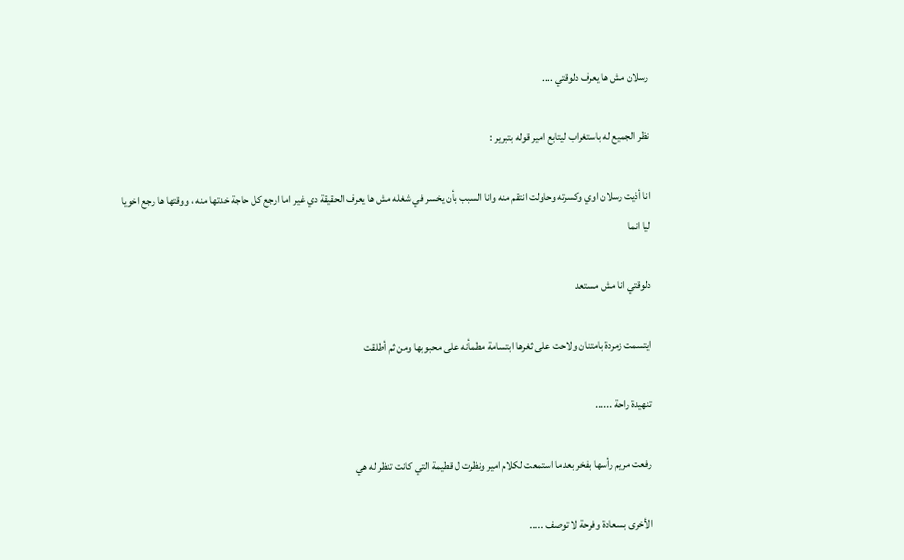رسلان مش ها يعرف دلوقتي ....

نظر الجميع له باستغراب ليتابع امير قوله بتبرير :

انا أذيت رسلان اوي وكسرته وحاولت انتقم منه وانا السبب بأن يخسر في شغله مش ها يعرف الحقيقة دي غير اما ارجع كل حاجة خدتها منه ، ووقتها ها رجع اخويا ليا انما

دلوقتي انا مش مستعد

ایتسمت زمردة بامتنان ولاحت على ثغرها ابتسامة مطمأنه على محبوبها ومن ثم أطلقت

تنهيدة راحة ......

رفعت مريم رأسها بفخر بعدما استمعت لكلام امير ونظرت ل قطيمة التي كانت تنظر له هي

الأخرى بسعادة وفرحة لا توصف .....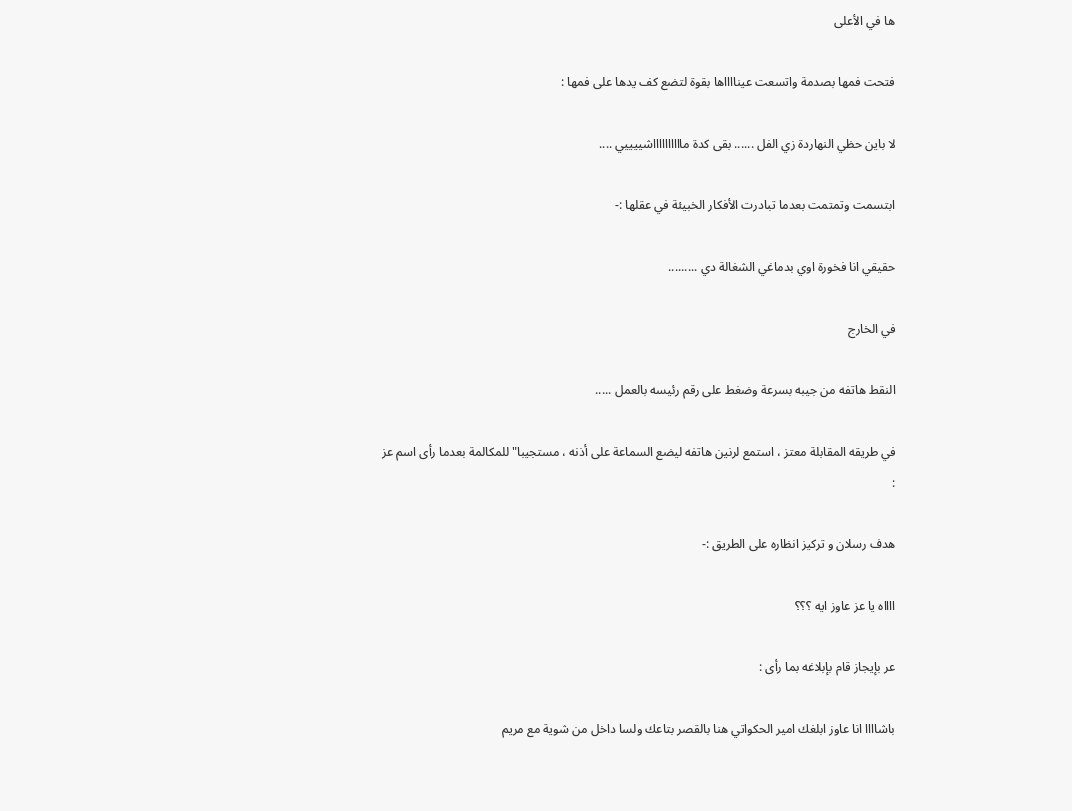ها في الأعلى

فتحت فمها بصدمة واتسعت عينااااها بقوة لتضع كف يدها على فمها :

لا باين حظي النهاردة زي الفل ...... بقى كدة مااااااااااشييييي ....

ابتسمت وتمتمت بعدما تبادرت الأفكار الخبيئة في عقلها :-

حقيقي انا فخورة اوي بدماغي الشغالة دي .........

في الخارج

النقط هاتفه من جيبه بسرعة وضغط على رقم رئيسه بالعمل .....

في طريقه المقابلة معتز ، استمع لرنين هاتفه ليضع السماعة على أذنه ، مستجيبا" للمكالمة بعدما رأى اسم عز :

هدف رسلان و تركيز انظاره على الطريق :-

ااااه يا عز عاوز ايه ؟؟؟

عر بإيجاز قام بإبلاغه بما رأى :

باشاااا انا عاوز ابلغك امير الحكواتي هنا بالقصر بتاعك ولسا داخل من شوية مع مريم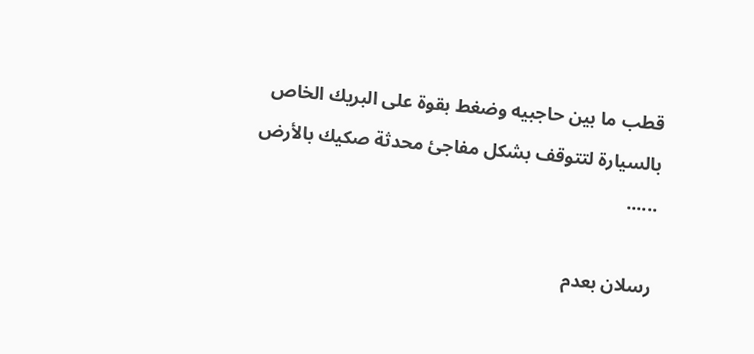قطب ما بين حاجبيه وضغط بقوة على البريك الخاص بالسيارة لتتوقف بشكل مفاجئ محدثة صكيك بالأرض ......

رسلان بعدم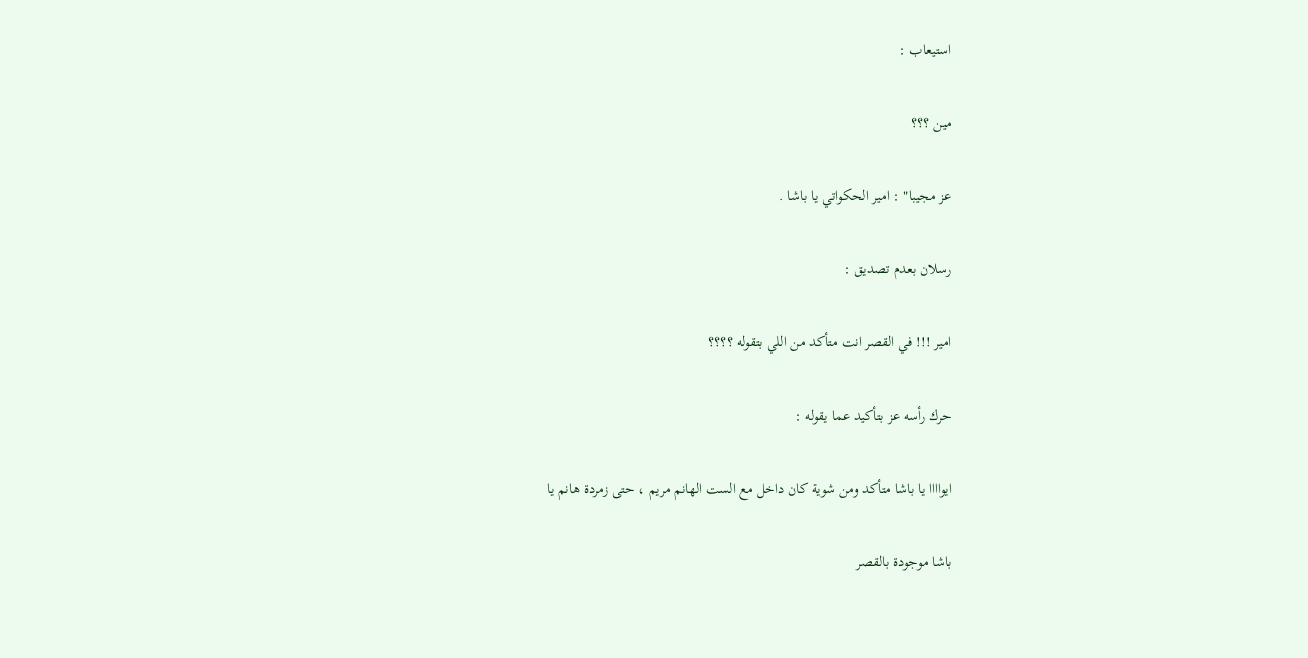استيعاب :

مين ؟؟؟

عز مجيبا" : امير الحكواتي يا باشا .

رسلان بعدم تصديق :

امير !!! في القصر انت متأكد من اللي بتقوله ؟؟؟؟

حرك رأسه عز بتأكيد عما يقوله :

ایواااا يا باشا متأكد ومن شوية كان داخل مع الست الهانم مريم ، حتى زمردة هانم يا

باشا موجودة بالقصر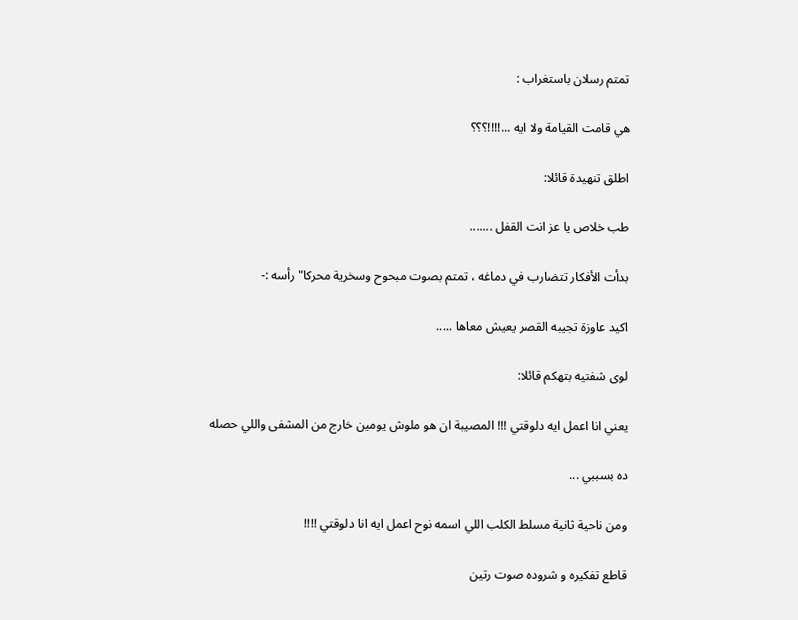تمتم رسلان باستغراب :

هي قامت القيامة ولا ايه ...!!!!؟؟؟

اطلق تنهيدة قائلا:

طب خلاص يا عز انت القفل .......

بدأت الأفكار تتضارب في دماغه ، تمتم بصوت مبحوح وسخرية محركا" رأسه :-

اکيد عاوزة تجيبه القصر يعيش معاها .....

لوی شفتيه بتهكم قائلا:

يعني انا اعمل ايه دلوقتي !!! المصيبة ان هو ملوش يومين خارج من المشفى واللي حصله

ده بسببي ...

ومن ناحية ثانية مسلط الكلب اللي اسمه نوح اعمل ايه انا دلوقتي !!!!

قاطع تفكيره و شروده صوت رتین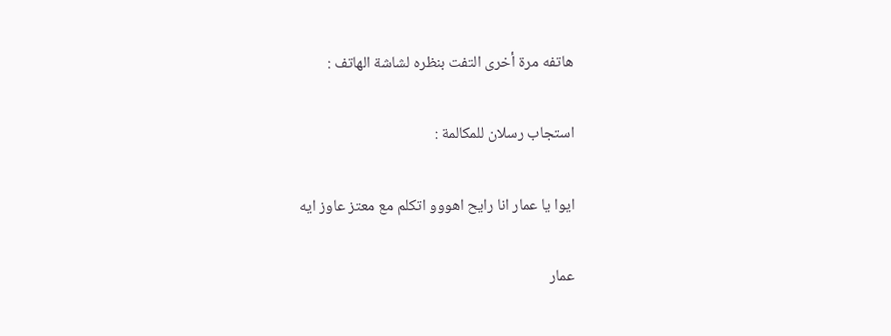هاتفه مرة أخرى التفت بنظره لشاشة الهاتف :

استجاب رسلان للمكالمة :

ايوا يا عمار انا رايح اهووو اتكلم مع معتز عاوز ايه

عمار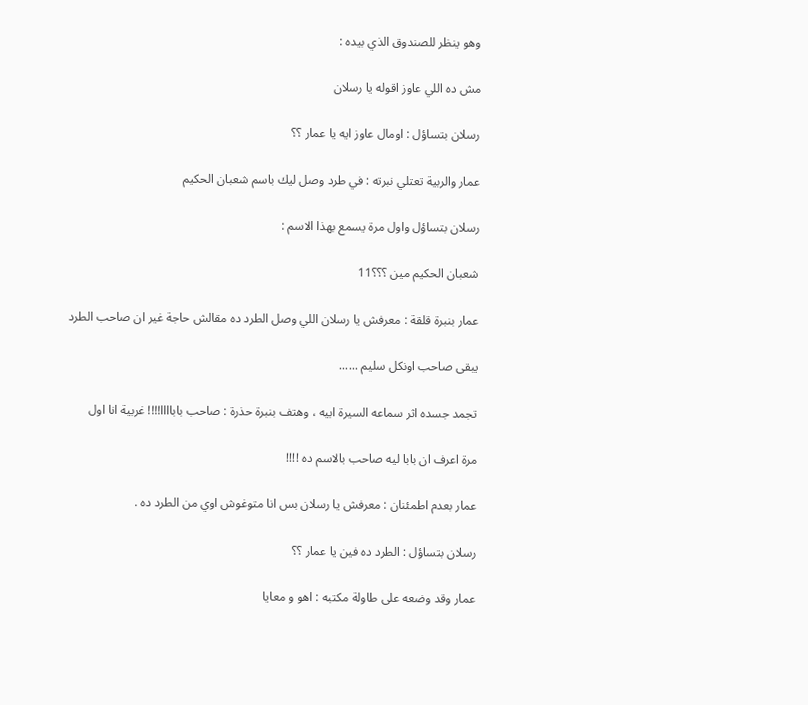وهو ينظر للصندوق الذي بيده :

مش ده اللي عاوز اقوله يا رسلان

رسلان بتساؤل : اومال عاوز ايه يا عمار ؟؟

عمار والربية تعتلي نبرته : في طرد وصل ليك باسم شعبان الحكيم

رسلان بتساؤل واول مرة يسمع بهذا الاسم :

شعبان الحكيم مين ؟؟؟11

عمار بنبرة قلقة : معرفش يا رسلان اللي وصل الطرد ده مقالش حاجة غير ان صاحب الطرد

يبقى صاحب اونكل سليم ......

تجمد جسده اثر سماعه السيرة ابيه ، وهتف بنبرة حذرة : صاحب باباااا!!!! غربية انا اول

مرة اعرف ان بابا ليه صاحب بالاسم ده !!!!

عمار بعدم اطمئنان : معرفش یا رسلان بس انا متوغوش اوي من الطرد ده .

رسلان بتساؤل : الطرد ده فين يا عمار ؟؟

عمار وقد وضعه على طاولة مكتبه : اهو و معايا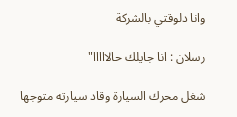وانا دلوقتي بالشركة

رسلان : انا جايلك حالااااا"

شغل محرك السيارة وقاد سيارته متوجها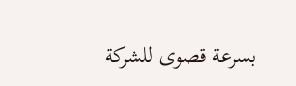بسرعة قصوى للشركة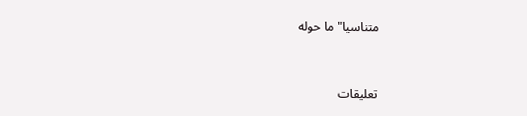متناسيا" ما حوله


تعليقات